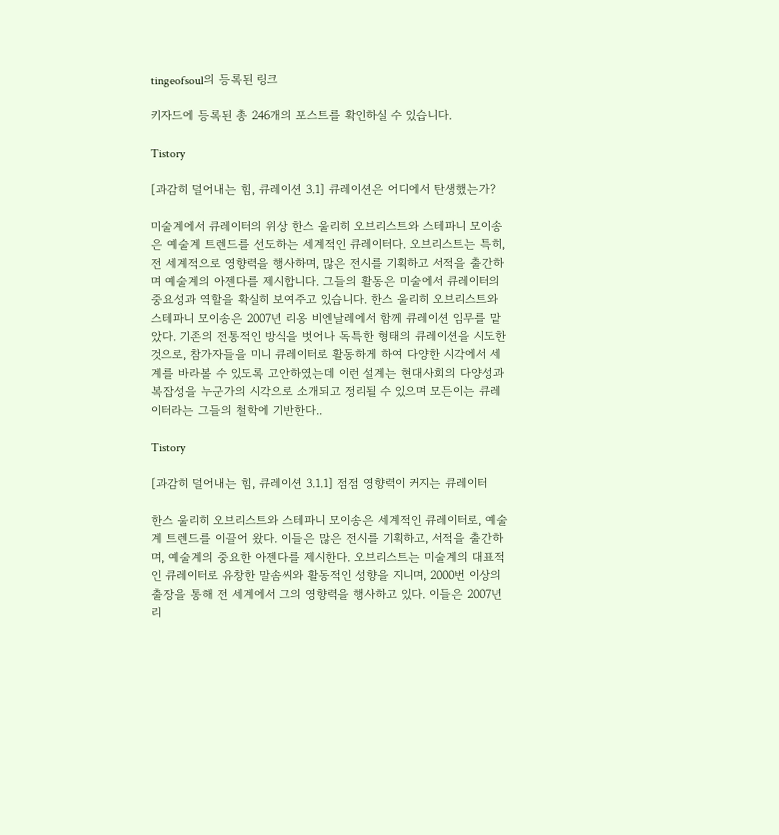tingeofsoul의 등록된 링크

키자드에 등록된 총 246개의 포스트를 확인하실 수 있습니다.

Tistory

[과감히 덜어내는 힘, 큐레이션 3.1] 큐레이션은 어디에서 탄생했는가?

미술계에서 큐레이터의 위상 한스 울리히 오브리스트와 스테파니 모이송은 예술계 트렌드를 선도하는 세계적인 큐레이터다. 오브리스트는 특히, 전 세계적으로 영향력을 행사하며, 많은 전시를 기획하고 서적을 출간하며 예술계의 아젠다를 제시합니다. 그들의 활동은 미술에서 큐레이터의 중요성과 역할을 확실히 보여주고 있습니다. 한스 울리히 오브리스트와 스테파니 모이송은 2007년 리옹 비엔날레에서 함께 큐레이션 임무를 맡았다. 기존의 전통적인 방식을 벗어나 독특한 형태의 큐레이션을 시도한 것으로, 참가자들을 미니 큐레이터로 활동하게 하여 다양한 시각에서 세계를 바라볼 수 있도록 고안하였는데 이런 설계는 현대사회의 다양성과 복잡성을 누군가의 시각으로 소개되고 정리될 수 있으며 모든이는 큐레이터라는 그들의 철학에 기반한다..

Tistory

[과감히 덜어내는 힘, 큐레이션 3.1.1] 점점 영향력이 커지는 큐레이터

한스 울리히 오브리스트와 스테파니 모이송은 세계적인 큐레이터로, 예술계 트렌드를 이끌어 왔다. 이들은 많은 전시를 기획하고, 서적을 출간하며, 예술계의 중요한 아젠다를 제시한다. 오브리스트는 미술계의 대표적인 큐레이터로 유창한 말솜씨와 활동적인 성향을 지니며, 2000번 이상의 출장을 통해 전 세계에서 그의 영향력을 행사하고 있다. 이들은 2007년 리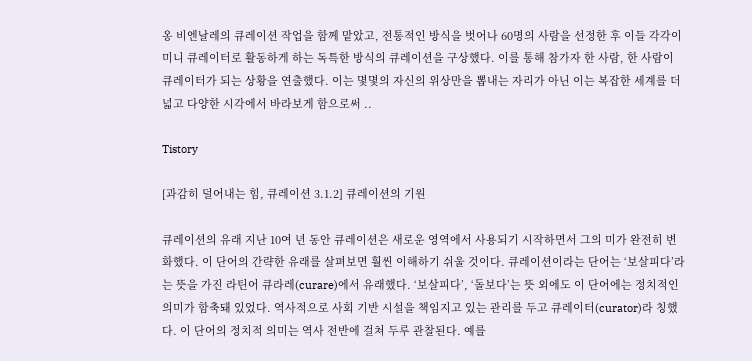옹 비엔날레의 큐레이션 작업을 함께 맡았고, 전통적인 방식을 벗어나 60명의 사람을 선정한 후 이들 각각이 미니 큐레이터로 활동하게 하는 독특한 방식의 큐레이션을 구상했다. 이를 통해 참가자 한 사람, 한 사람이 큐레이터가 되는 상황을 연출했다. 이는 몇몇의 자신의 위상만을 뽑내는 자리가 아닌 이는 복잡한 세계를 더 넓고 다양한 시각에서 바라보게 함으로써 ..

Tistory

[과감히 덜어내는 힘, 큐레이션 3.1.2] 큐레이션의 기원

큐레이션의 유래 지난 10여 년 동안 큐레이션은 새로운 영역에서 사용되기 시작하면서 그의 미가 완전히 변화했다. 이 단어의 간략한 유래를 살펴보면 훨씬 이해하기 쉬울 것이다. 큐레이션이라는 단어는 ‘보살피다’라는 뜻을 가진 라틴어 큐라레(curare)에서 유래했다. ‘보살피다’, ‘돌보다’는 뜻 외에도 이 단어에는 정치적인 의미가 함축돼 있었다. 역사적으로 사회 기반 시설을 책임지고 있는 관리를 두고 큐레이터(curator)라 칭했다. 이 단어의 정치적 의미는 역사 전반에 걸쳐 두루 관찰된다. 예를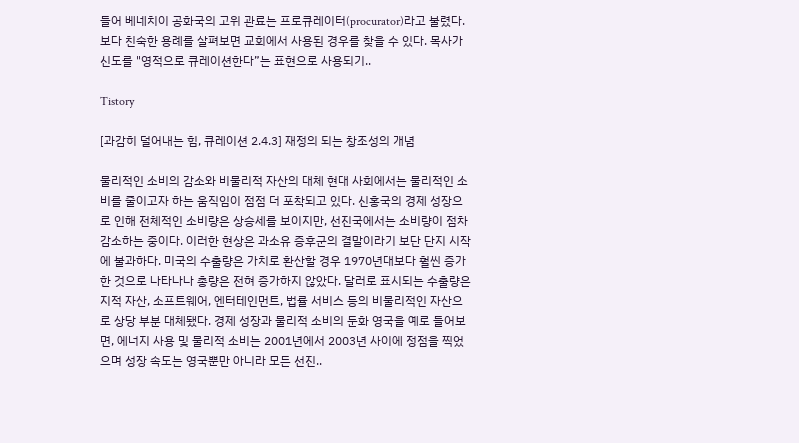들어 베네치이 공화국의 고위 관료는 프로큐레이터(procurator)라고 불렸다. 보다 친숙한 용례를 살펴보면 교회에서 사용된 경우를 찾을 수 있다. 목사가 신도를 "영적으로 큐레이션한다”는 표현으로 사용되기..

Tistory

[과감히 덜어내는 힘, 큐레이션 2.4.3] 재정의 되는 창조성의 개념

물리적인 소비의 감소와 비물리적 자산의 대체 현대 사회에서는 물리적인 소비를 줄이고자 하는 움직임이 점점 더 포착되고 있다. 신홍국의 경제 성장으로 인해 전체적인 소비량은 상승세를 보이지만, 선진국에서는 소비량이 점차 감소하는 중이다. 이러한 현상은 과소유 증후군의 결말이라기 보단 단지 시작에 불과하다. 미국의 수출량은 가치로 환산할 경우 1970년대보다 훨씬 증가한 것으로 나타나나 총량은 전혀 증가하지 않았다. 달러로 표시되는 수출량은 지적 자산, 소프트웨어, 엔터테인먼트, 법률 서비스 등의 비물리적인 자산으로 상당 부분 대체됐다. 경제 성장과 물리적 소비의 둔화 영국을 예로 들어보면, 에너지 사용 및 물리적 소비는 2001년에서 2003년 사이에 정점을 찍었으며 성장 속도는 영국뿐만 아니라 모든 선진..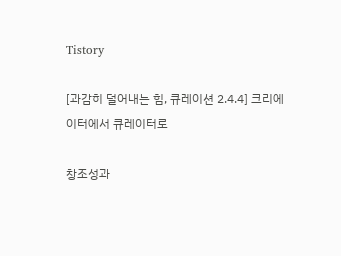Tistory

[과감히 덜어내는 힘, 큐레이션 2.4.4] 크리에이터에서 큐레이터로

창조성과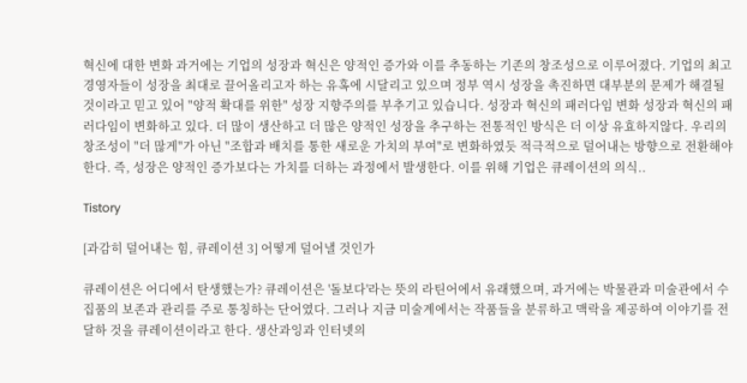혁신에 대한 변화 과거에는 기업의 성장과 혁신은 양적인 증가와 이를 추동하는 기존의 창조성으로 이루어졌다. 기업의 최고경영자들이 성장을 최대로 끌어올리고자 하는 유혹에 시달리고 있으며 정부 역시 성장을 촉진하면 대부분의 문제가 해결될 것이라고 믿고 있어 "양적 확대를 위한" 성장 지향주의를 부추기고 있습니다. 성장과 혁신의 패러다임 변화 성장과 혁신의 패러다임이 변화하고 있다. 더 많이 생산하고 더 많은 양적인 성장을 추구하는 전통적인 방식은 더 이상 유효하지않다. 우리의 창조성이 "더 많게"가 아닌 "조합과 배치를 통한 새로운 가치의 부여"로 변화하였듯 적극적으로 덜어내는 방향으로 전환해야 한다. 즉, 성장은 양적인 증가보다는 가치를 더하는 과정에서 발생한다. 이를 위해 기업은 큐레이션의 의식..

Tistory

[과감히 덜어내는 힘, 큐레이션 3] 어떻게 덜어낼 것인가

큐레이션은 어디에서 탄생했는가? 큐레이션은 '돌보다'라는 뜻의 라틴어에서 유래했으며, 과거에는 박물관과 미술관에서 수집품의 보존과 관리를 주로 통칭하는 단어였다. 그러나 지금 미술계에서는 작품들을 분류하고 맥락을 제공하여 이야기를 전달하 것을 큐레이션이라고 한다. 생산과잉과 인터넷의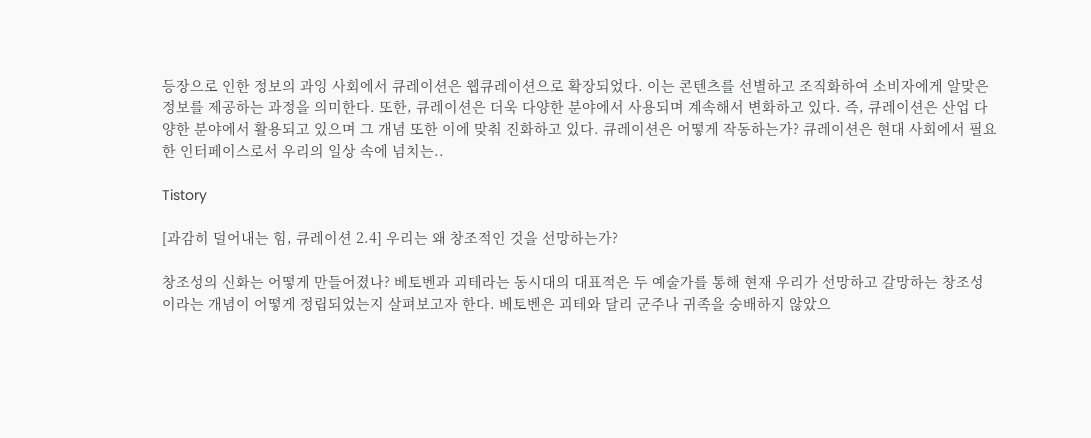등장으로 인한 정보의 과잉 사회에서 큐레이션은 웹큐레이션으로 확장되었다. 이는 콘텐츠를 선별하고 조직화하여 소비자에게 알맞은 정보를 제공하는 과정을 의미한다. 또한, 큐레이션은 더욱 다양한 분야에서 사용되며 계속해서 변화하고 있다. 즉, 큐레이션은 산업 다양한 분야에서 활용되고 있으며 그 개념 또한 이에 맞춰 진화하고 있다. 큐레이션은 어떻게 작동하는가? 큐레이션은 현대 사회에서 필요한 인터페이스로서 우리의 일상 속에 넘치는..

Tistory

[과감히 덜어내는 힘, 큐레이션 2.4] 우리는 왜 창조적인 것을 선망하는가?

창조성의 신화는 어떻게 만들어졌나? 베토벤과 괴테라는 동시대의 대표적은 두 예술가를 통해 현재 우리가 선망하고 갈망하는 창조성이라는 개념이 어떻게 정립되었는지 살펴보고자 한다. 베토벤은 괴테와 달리 군주나 귀족을 숭배하지 않았으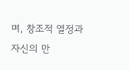며, 창조적 열정과 자신의 만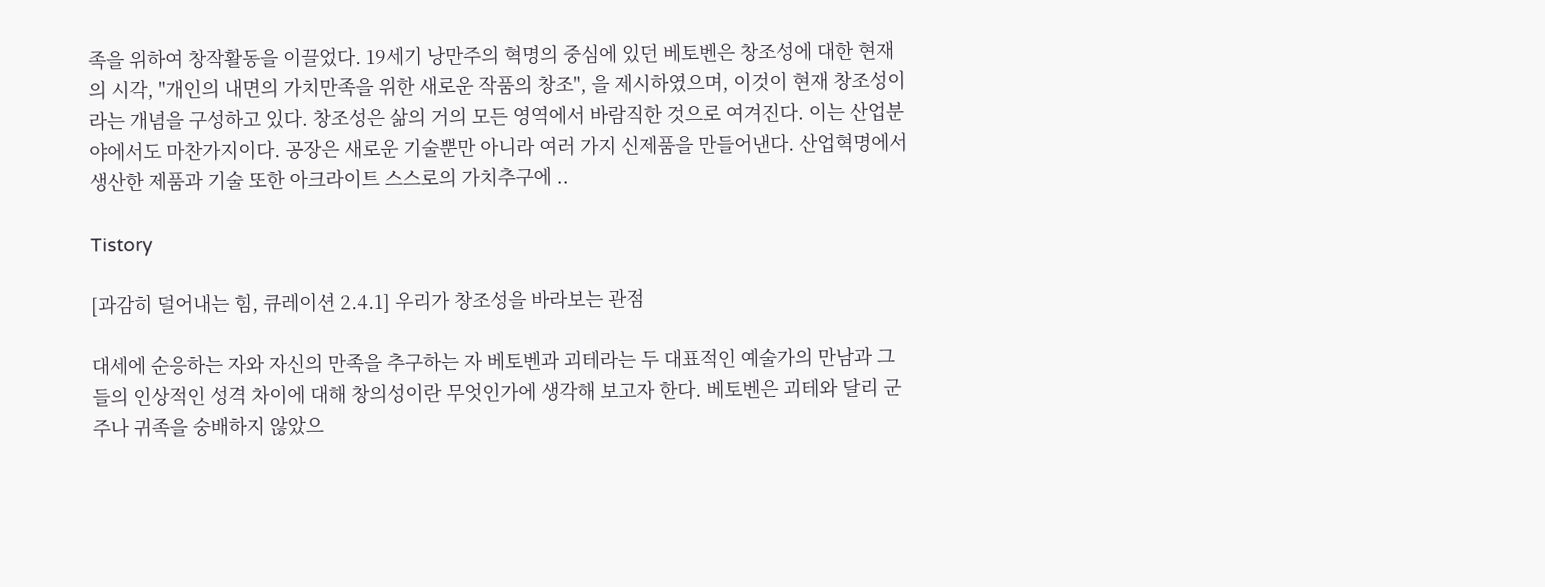족을 위하여 창작활동을 이끌었다. 19세기 낭만주의 혁명의 중심에 있던 베토벤은 창조성에 대한 현재의 시각, "개인의 내면의 가치만족을 위한 새로운 작품의 창조", 을 제시하였으며, 이것이 현재 창조성이라는 개념을 구성하고 있다. 창조성은 삶의 거의 모든 영역에서 바람직한 것으로 여겨진다. 이는 산업분야에서도 마찬가지이다. 공장은 새로운 기술뿐만 아니라 여러 가지 신제품을 만들어낸다. 산업혁명에서 생산한 제품과 기술 또한 아크라이트 스스로의 가치추구에 ..

Tistory

[과감히 덜어내는 힘, 큐레이션 2.4.1] 우리가 창조성을 바라보는 관점

대세에 순응하는 자와 자신의 만족을 추구하는 자 베토벤과 괴테라는 두 대표적인 예술가의 만남과 그들의 인상적인 성격 차이에 대해 창의성이란 무엇인가에 생각해 보고자 한다. 베토벤은 괴테와 달리 군주나 귀족을 숭배하지 않았으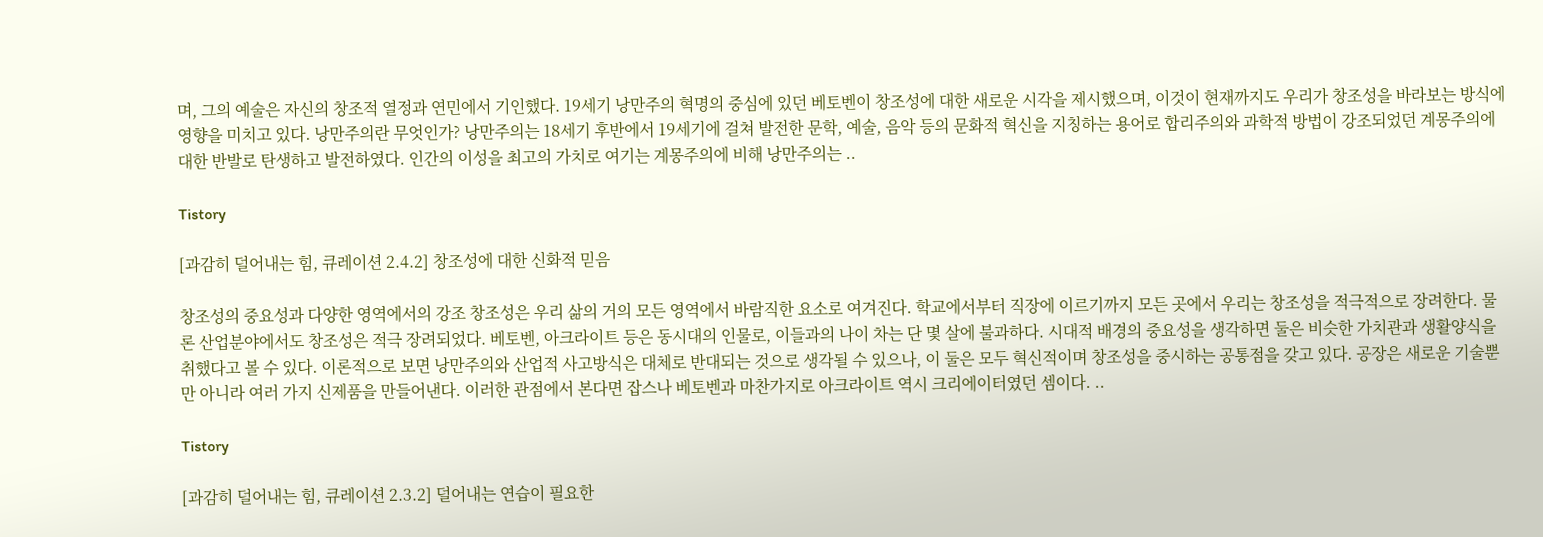며, 그의 예술은 자신의 창조적 열정과 연민에서 기인했다. 19세기 낭만주의 혁명의 중심에 있던 베토벤이 창조성에 대한 새로운 시각을 제시했으며, 이것이 현재까지도 우리가 창조성을 바라보는 방식에 영향을 미치고 있다. 낭만주의란 무엇인가? 낭만주의는 18세기 후반에서 19세기에 걸쳐 발전한 문학, 예술, 음악 등의 문화적 혁신을 지칭하는 용어로 합리주의와 과학적 방법이 강조되었던 계몽주의에 대한 반발로 탄생하고 발전하였다. 인간의 이성을 최고의 가치로 여기는 계몽주의에 비해 낭만주의는 ..

Tistory

[과감히 덜어내는 힘, 큐레이션 2.4.2] 창조성에 대한 신화적 믿음

창조성의 중요성과 다양한 영역에서의 강조 창조성은 우리 삶의 거의 모든 영역에서 바람직한 요소로 여겨진다. 학교에서부터 직장에 이르기까지 모든 곳에서 우리는 창조성을 적극적으로 장려한다. 물론 산업분야에서도 창조성은 적극 장려되었다. 베토벤, 아크라이트 등은 동시대의 인물로, 이들과의 나이 차는 단 몇 살에 불과하다. 시대적 배경의 중요성을 생각하면 둘은 비슷한 가치관과 생활양식을 취했다고 볼 수 있다. 이론적으로 보면 낭만주의와 산업적 사고방식은 대체로 반대되는 것으로 생각될 수 있으나, 이 둘은 모두 혁신적이며 창조성을 중시하는 공통점을 갖고 있다. 공장은 새로운 기술뿐만 아니라 여러 가지 신제품을 만들어낸다. 이러한 관점에서 본다면 잡스나 베토벤과 마찬가지로 아크라이트 역시 크리에이터였던 셈이다. ..

Tistory

[과감히 덜어내는 힘, 큐레이션 2.3.2] 덜어내는 연습이 필요한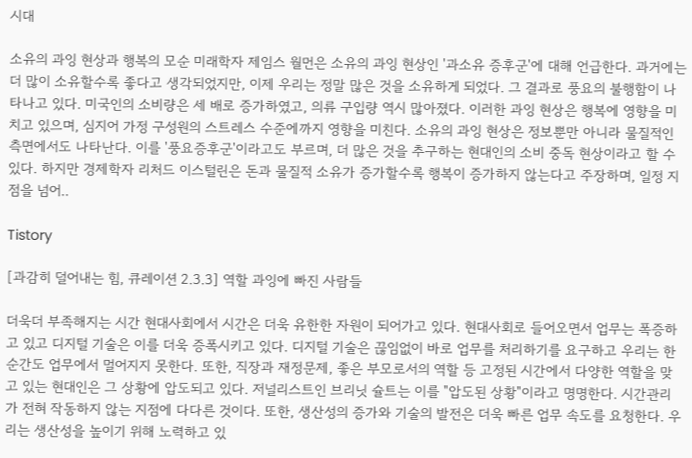시대

소유의 과잉 현상과 행복의 모순 미래학자 제임스 월먼은 소유의 과잉 현상인 '과소유 증후군'에 대해 언급한다. 과거에는 더 많이 소유할수록 좋다고 생각되었지만, 이제 우리는 정말 많은 것을 소유하게 되었다. 그 결과로 풍요의 불행함이 나타나고 있다. 미국인의 소비량은 세 배로 증가하였고, 의류 구입량 역시 많아졌다. 이러한 과잉 현상은 행복에 영향을 미치고 있으며, 심지어 가정 구성원의 스트레스 수준에까지 영향을 미친다. 소유의 과잉 현상은 정보뿐만 아니라 물질적인 측면에서도 나타난다. 이를 '풍요증후군'이라고도 부르며, 더 많은 것을 추구하는 현대인의 소비 중독 현상이라고 할 수 있다. 하지만 경제학자 리처드 이스털린은 돈과 물질적 소유가 증가할수록 행복이 증가하지 않는다고 주장하며, 일정 지점을 넘어..

Tistory

[과감히 덜어내는 힘, 큐레이션 2.3.3] 역할 과잉에 빠진 사람들

더욱더 부족해지는 시간 현대사회에서 시간은 더욱 유한한 자원이 되어가고 있다. 현대사회로 들어오면서 업무는 폭증하고 있고 디지털 기술은 이를 더욱 증폭시키고 있다. 디지털 기술은 끊임없이 바로 업무를 처리하기를 요구하고 우리는 한 순간도 업무에서 멀어지지 못한다. 또한, 직장과 재정문제, 좋은 부모로서의 역할 등 고정된 시간에서 다양한 역할을 맞고 있는 현대인은 그 상황에 압도되고 있다. 저널리스트인 브리닛 슐트는 이를 "압도된 상황"이라고 명명한다. 시간관리가 전혀 작동하지 않는 지점에 다다른 것이다. 또한, 생산성의 증가와 기술의 발전은 더욱 빠른 업무 속도를 요청한다. 우리는 생산성을 높이기 위해 노력하고 있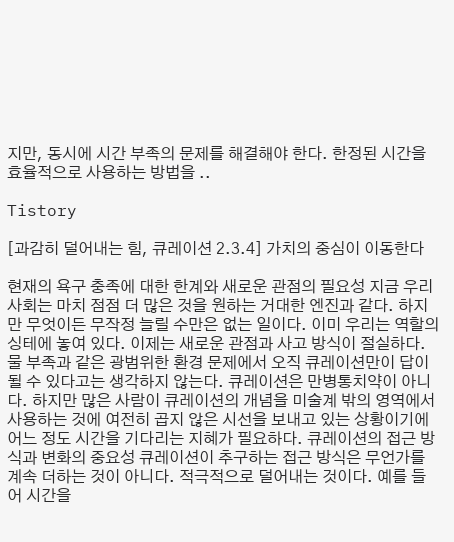지만, 동시에 시간 부족의 문제를 해결해야 한다. 한정된 시간을 효율적으로 사용하는 방법을 ..

Tistory

[과감히 덜어내는 힘, 큐레이션 2.3.4] 가치의 중심이 이동한다

현재의 욕구 충족에 대한 한계와 새로운 관점의 필요성 지금 우리 사회는 마치 점점 더 많은 것을 원하는 거대한 엔진과 같다. 하지만 무엇이든 무작정 늘릴 수만은 없는 일이다. 이미 우리는 역할의 싱테에 놓여 있다. 이제는 새로운 관점과 사고 방식이 절실하다. 물 부족과 같은 광범위한 환경 문제에서 오직 큐레이션만이 답이 될 수 있다고는 생각하지 않는다. 큐레이션은 만병통치약이 아니다. 하지만 많은 사람이 큐레이션의 개념을 미술계 밖의 영역에서 사용하는 것에 여전히 곱지 않은 시선을 보내고 있는 상황이기에 어느 정도 시간을 기다리는 지혜가 필요하다. 큐레이션의 접근 방식과 변화의 중요성 큐레이션이 추구하는 접근 방식은 무언가를 계속 더하는 것이 아니다. 적극적으로 덜어내는 것이다. 예를 들어 시간을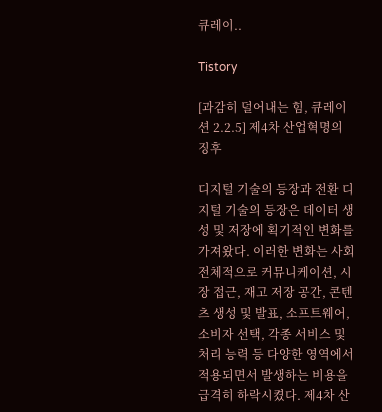큐레이..

Tistory

[과감히 덜어내는 힘, 큐레이션 2.2.5] 제4차 산업혁명의 징후

디지털 기술의 등장과 전환 디지털 기술의 등장은 데이터 생성 및 저장에 획기적인 변화를 가져왔다. 이러한 변화는 사회 전체적으로 커뮤니케이션, 시장 접근, 재고 저장 공간, 콘텐츠 생성 및 발표, 소프트웨어, 소비자 선택, 각종 서비스 및 처리 능력 등 다양한 영역에서 적용되면서 발생하는 비용을 급격히 하락시켰다. 제4차 산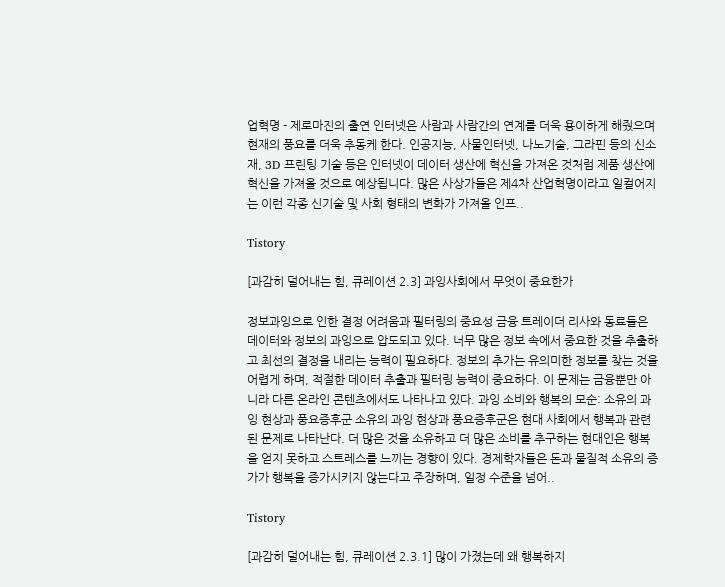업혁명 - 제로마진의 출연 인터넷은 사람과 사람간의 연계를 더욱 용이하게 해줬으며 현재의 풍요를 더욱 추동케 한다. 인공지능, 사물인터넷, 나노기술, 그라핀 등의 신소재, 3D 프린팅 기술 등은 인터넷이 데이터 생산에 혁신을 가져온 것처럼 제품 생산에 혁신을 가져올 것으로 예상됩니다. 많은 사상가들은 제4차 산업혁명이라고 일컬어지는 이런 각종 신기술 및 사회 형태의 변화가 가져올 인프..

Tistory

[과감히 덜어내는 힘, 큐레이션 2.3] 과잉사회에서 무엇이 중요한가

정보과잉으로 인한 결정 어려움과 필터링의 중요성 금융 트레이더 리사와 동료들은 데이터와 정보의 과잉으로 압도되고 있다. 너무 많은 정보 속에서 중요한 것을 추출하고 최선의 결정을 내리는 능력이 필요하다. 정보의 추가는 유의미한 정보를 찾는 것을 어렵게 하며, 적절한 데이터 추출과 필터링 능력이 중요하다. 이 문제는 금융뿐만 아니라 다른 온라인 콘텐츠에서도 나타나고 있다. 과잉 소비와 행복의 모순: 소유의 과잉 현상과 풍요증후군 소유의 과잉 현상과 풍요증후군은 현대 사회에서 행복과 관련된 문제로 나타난다. 더 많은 것을 소유하고 더 많은 소비를 추구하는 현대인은 행복을 얻지 못하고 스트레스를 느끼는 경향이 있다. 경제학자들은 돈과 물질적 소유의 증가가 행복을 증가시키지 않는다고 주장하며, 일정 수준을 넘어..

Tistory

[과감히 덜어내는 힘, 큐레이션 2.3.1] 많이 가졌는데 왜 행복하지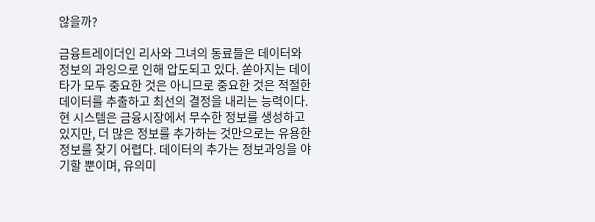않을까?

금융트레이더인 리사와 그녀의 동료들은 데이터와 정보의 과잉으로 인해 압도되고 있다. 쏟아지는 데이타가 모두 중요한 것은 아니므로 중요한 것은 적절한 데이터를 추출하고 최선의 결정을 내리는 능력이다. 현 시스템은 금융시장에서 무수한 정보를 생성하고 있지만, 더 많은 정보를 추가하는 것만으로는 유용한 정보를 찾기 어렵다. 데이터의 추가는 정보과잉을 야기할 뿐이며, 유의미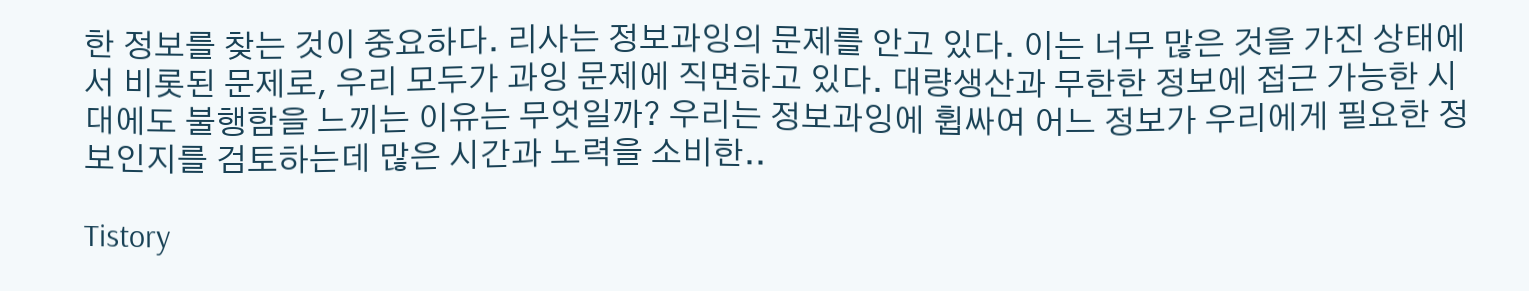한 정보를 찾는 것이 중요하다. 리사는 정보과잉의 문제를 안고 있다. 이는 너무 많은 것을 가진 상태에서 비롯된 문제로, 우리 모두가 과잉 문제에 직면하고 있다. 대량생산과 무한한 정보에 접근 가능한 시대에도 불행함을 느끼는 이유는 무엇일까? 우리는 정보과잉에 휩싸여 어느 정보가 우리에게 필요한 정보인지를 검토하는데 많은 시간과 노력을 소비한..

Tistory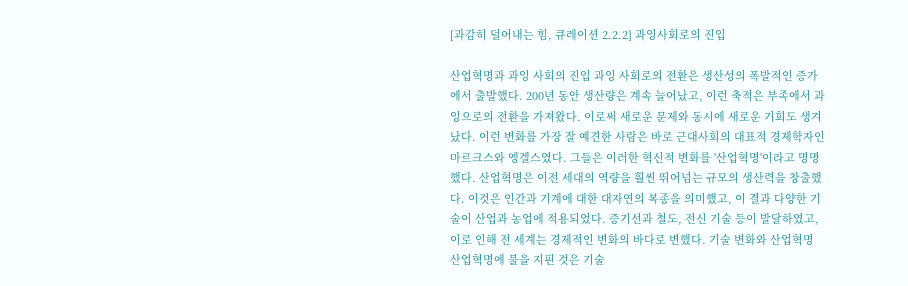[과감히 덜어내는 힘, 큐레이션 2.2.2] 과잉사회로의 진입

산업혁명과 과잉 사회의 진입 과잉 사회로의 전환은 생산성의 폭발적인 증가에서 출발했다. 200년 동안 생산량은 계속 늘어났고, 이런 축적은 부족에서 과잉으로의 전환을 가져왔다. 이로써 새로운 문제와 동시에 새로운 기회도 생겨났다. 이런 변화를 가장 잘 예견한 사람은 바로 근대사회의 대표적 경제학자인 마르크스와 엥겔스였다. 그들은 이러한 혁신적 변화를 '산업혁명'이라고 명명했다. 산업혁명은 이전 세대의 역량을 훨씬 뛰어넘는 규모의 생산력을 창출했다. 이것은 인간과 기계에 대한 대자연의 복종을 의미했고, 이 결과 다양한 기술이 산업과 농업에 적용되었다. 증기선과 철도, 전신 기술 등이 발달하였고, 이로 인해 전 세계는 경제적인 변화의 바다로 변했다. 기술 변화와 산업혁명 산업혁명에 불을 지핀 것은 기술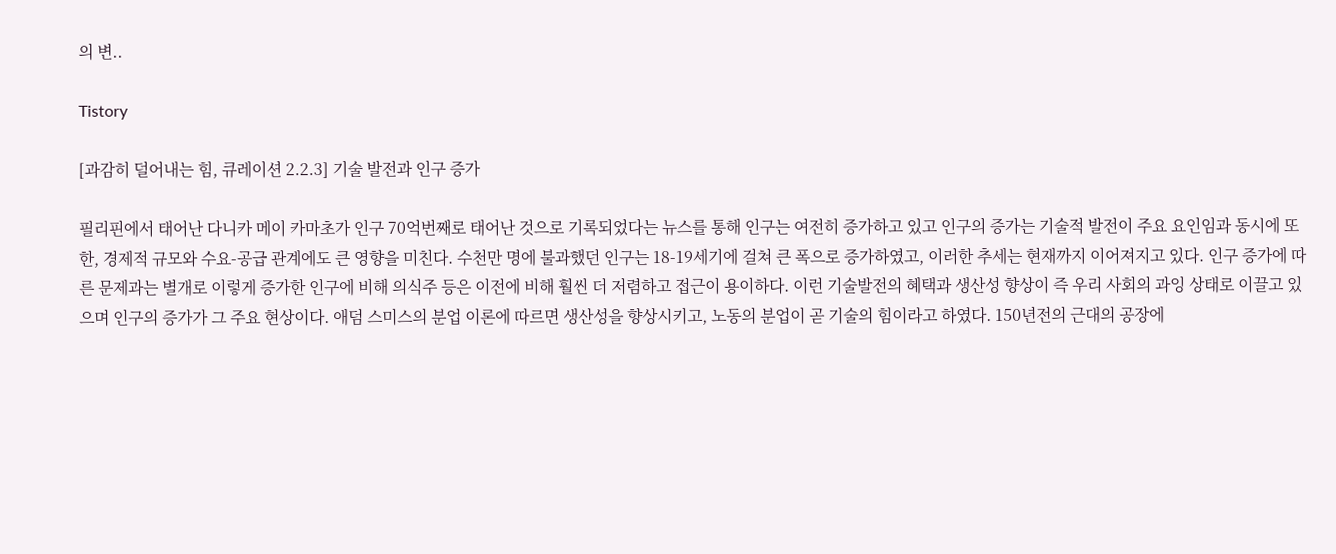의 변..

Tistory

[과감히 덜어내는 힘, 큐레이션 2.2.3] 기술 발전과 인구 증가

필리핀에서 태어난 다니카 메이 카마초가 인구 70억번째로 태어난 것으로 기록되었다는 뉴스를 통해 인구는 여전히 증가하고 있고 인구의 증가는 기술적 발전이 주요 요인임과 동시에 또한, 경제적 규모와 수요-공급 관계에도 큰 영향을 미친다. 수천만 명에 불과했던 인구는 18-19세기에 걸쳐 큰 폭으로 증가하였고, 이러한 추세는 현재까지 이어져지고 있다. 인구 증가에 따른 문제과는 별개로 이렇게 증가한 인구에 비해 의식주 등은 이전에 비해 훨씬 더 저렴하고 접근이 용이하다. 이런 기술발전의 혜택과 생산성 향상이 즉 우리 사회의 과잉 상태로 이끌고 있으며 인구의 증가가 그 주요 현상이다. 애덤 스미스의 분업 이론에 따르면 생산성을 향상시키고, 노동의 분업이 곧 기술의 힘이라고 하였다. 150년전의 근대의 공장에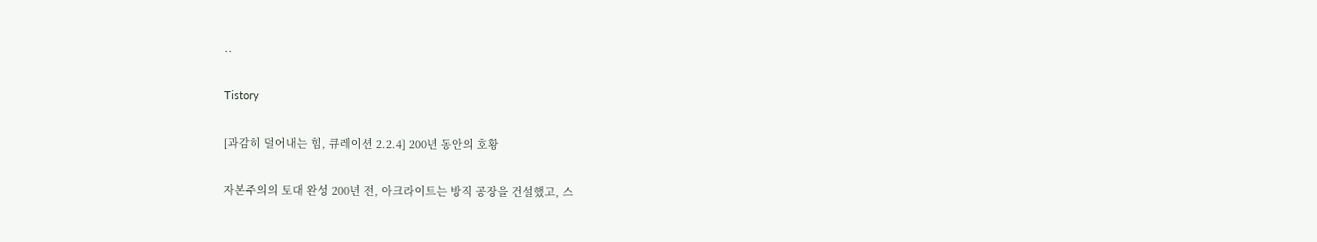..

Tistory

[과감히 덜어내는 힘, 큐레이션 2.2.4] 200년 동안의 호황

자본주의의 토대 완성 200년 전, 아크라이트는 방직 공장을 건설했고, 스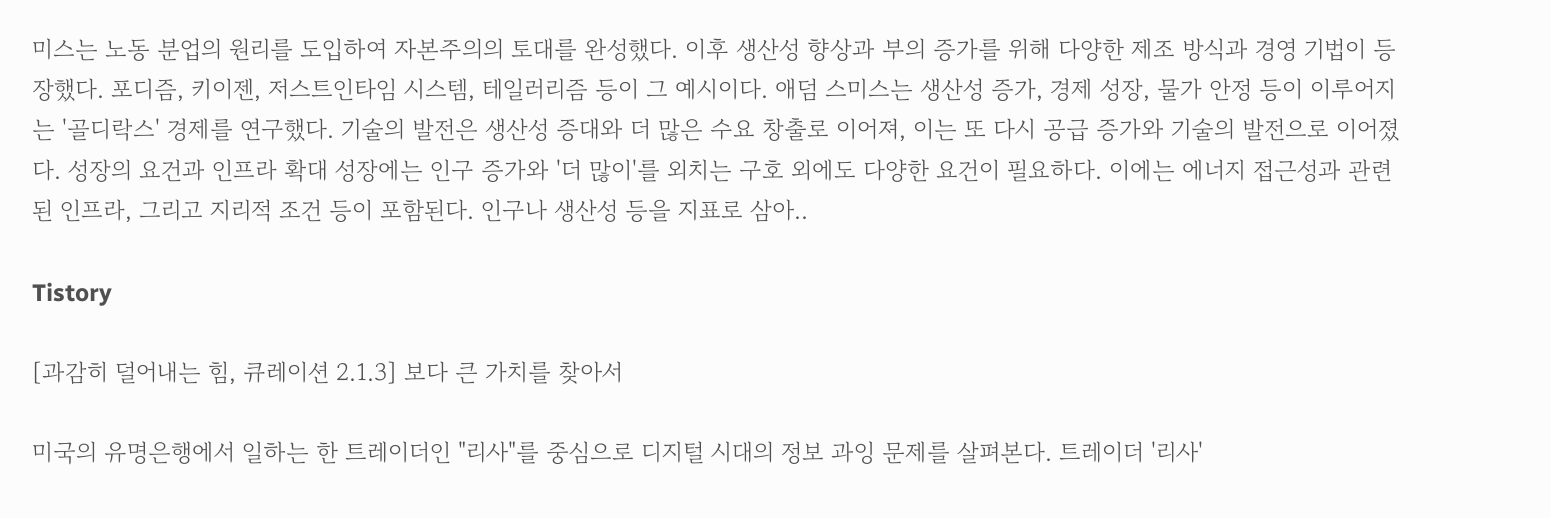미스는 노동 분업의 원리를 도입하여 자본주의의 토대를 완성했다. 이후 생산성 향상과 부의 증가를 위해 다양한 제조 방식과 경영 기법이 등장했다. 포디즘, 키이젠, 저스트인타임 시스템, 테일러리즘 등이 그 예시이다. 애덤 스미스는 생산성 증가, 경제 성장, 물가 안정 등이 이루어지는 '골디락스' 경제를 연구했다. 기술의 발전은 생산성 증대와 더 많은 수요 창출로 이어져, 이는 또 다시 공급 증가와 기술의 발전으로 이어졌다. 성장의 요건과 인프라 확대 성장에는 인구 증가와 '더 많이'를 외치는 구호 외에도 다양한 요건이 필요하다. 이에는 에너지 접근성과 관련된 인프라, 그리고 지리적 조건 등이 포함된다. 인구나 생산성 등을 지표로 삼아..

Tistory

[과감히 덜어내는 힘, 큐레이션 2.1.3] 보다 큰 가치를 찾아서

미국의 유명은행에서 일하는 한 트레이더인 "리사"를 중심으로 디지털 시대의 정보 과잉 문제를 살펴본다. 트레이더 '리사'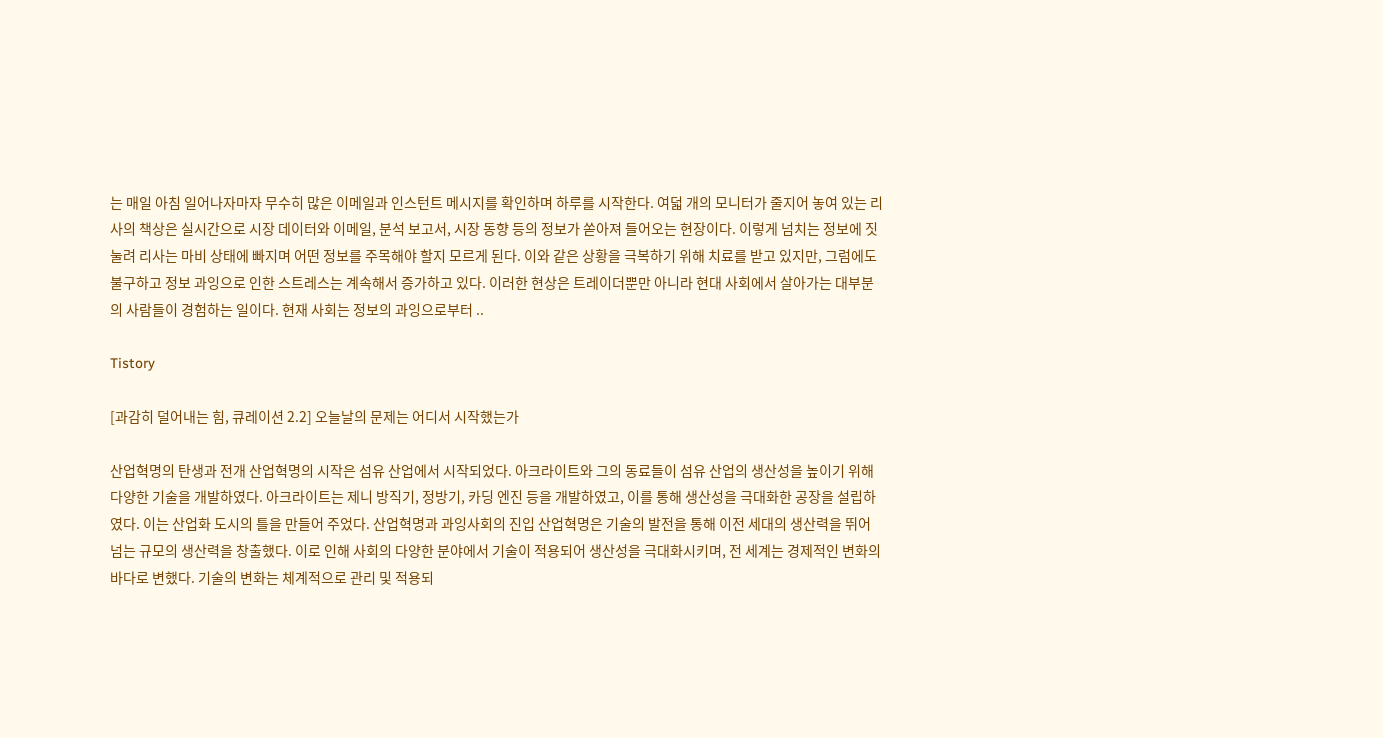는 매일 아침 일어나자마자 무수히 많은 이메일과 인스턴트 메시지를 확인하며 하루를 시작한다. 여덟 개의 모니터가 줄지어 놓여 있는 리사의 책상은 실시간으로 시장 데이터와 이메일, 분석 보고서, 시장 동향 등의 정보가 쏟아져 들어오는 현장이다. 이렇게 넘치는 정보에 짓눌려 리사는 마비 상태에 빠지며 어떤 정보를 주목해야 할지 모르게 된다. 이와 같은 상황을 극복하기 위해 치료를 받고 있지만, 그럼에도 불구하고 정보 과잉으로 인한 스트레스는 계속해서 증가하고 있다. 이러한 현상은 트레이더뿐만 아니라 현대 사회에서 살아가는 대부분의 사람들이 경험하는 일이다. 현재 사회는 정보의 과잉으로부터 ..

Tistory

[과감히 덜어내는 힘, 큐레이션 2.2] 오늘날의 문제는 어디서 시작했는가

산업혁명의 탄생과 전개 산업혁명의 시작은 섬유 산업에서 시작되었다. 아크라이트와 그의 동료들이 섬유 산업의 생산성을 높이기 위해 다양한 기술을 개발하였다. 아크라이트는 제니 방직기, 정방기, 카딩 엔진 등을 개발하였고, 이를 통해 생산성을 극대화한 공장을 설립하였다. 이는 산업화 도시의 틀을 만들어 주었다. 산업혁명과 과잉사회의 진입 산업혁명은 기술의 발전을 통해 이전 세대의 생산력을 뛰어넘는 규모의 생산력을 창출했다. 이로 인해 사회의 다양한 분야에서 기술이 적용되어 생산성을 극대화시키며, 전 세계는 경제적인 변화의 바다로 변했다. 기술의 변화는 체계적으로 관리 및 적용되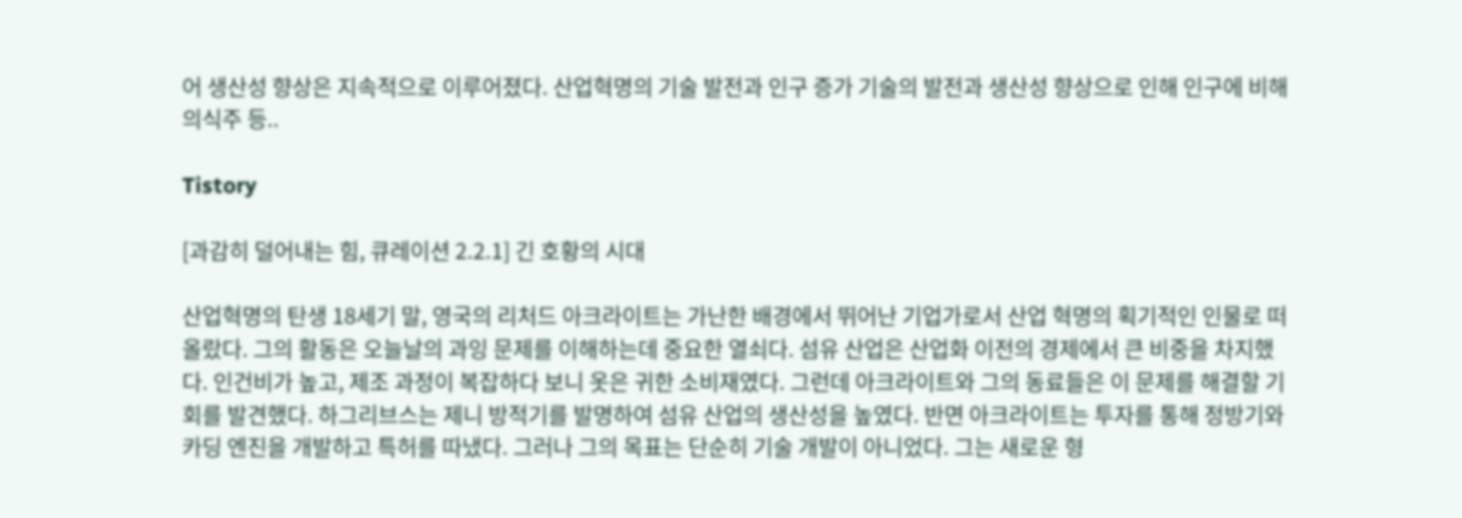어 생산성 향상은 지속적으로 이루어졌다. 산업혁명의 기술 발전과 인구 증가 기술의 발전과 생산성 향상으로 인해 인구에 비해 의식주 등..

Tistory

[과감히 덜어내는 힘, 큐레이션 2.2.1] 긴 호황의 시대

산업혁명의 탄생 18세기 말, 영국의 리처드 아크라이트는 가난한 배경에서 뛰어난 기업가로서 산업 혁명의 획기적인 인물로 떠올랐다. 그의 활동은 오늘날의 과잉 문제를 이해하는데 중요한 열쇠다. 섬유 산업은 산업화 이전의 경제에서 큰 비중을 차지했다. 인건비가 높고, 제조 과정이 복잡하다 보니 옷은 귀한 소비재였다. 그런데 아크라이트와 그의 동료들은 이 문제를 해결할 기회를 발견했다. 하그리브스는 제니 방적기를 발명하여 섬유 산업의 생산성을 높였다. 반면 아크라이트는 투자를 통해 정방기와 카딩 엔진을 개발하고 특허를 따냈다. 그러나 그의 목표는 단순히 기술 개발이 아니었다. 그는 새로운 형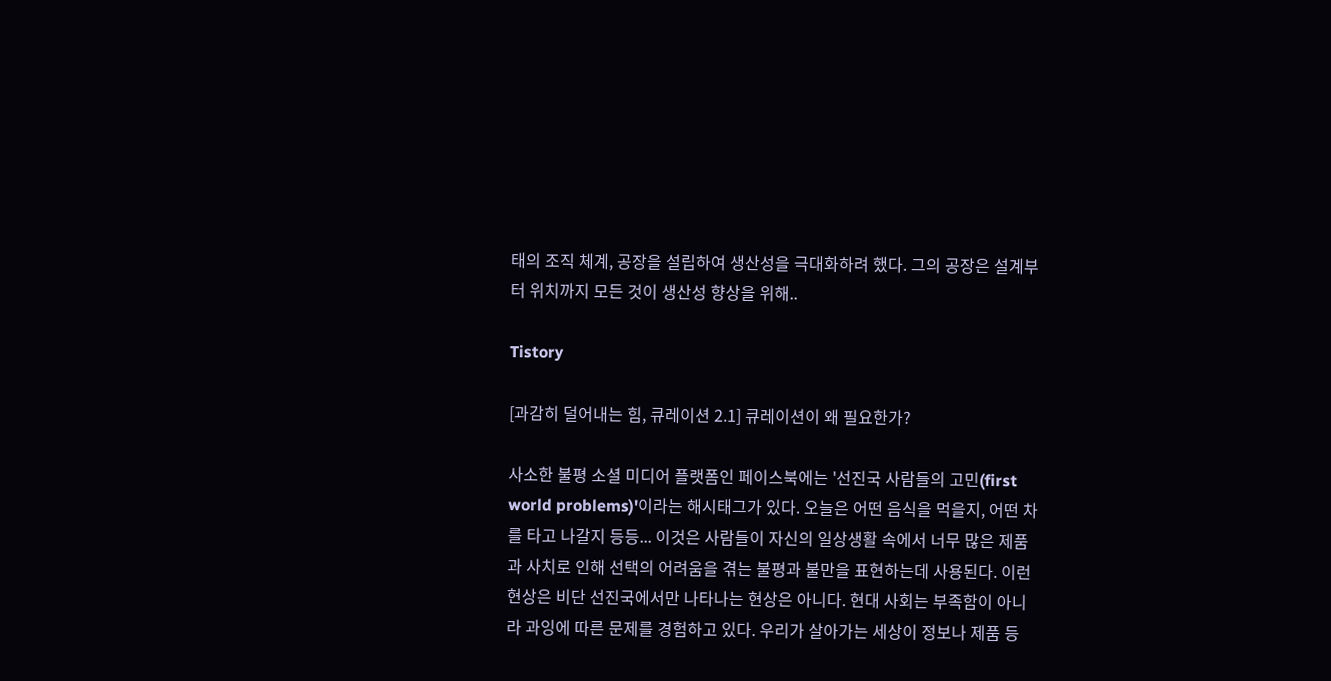태의 조직 체계, 공장을 설립하여 생산성을 극대화하려 했다. 그의 공장은 설계부터 위치까지 모든 것이 생산성 향상을 위해..

Tistory

[과감히 덜어내는 힘, 큐레이션 2.1] 큐레이션이 왜 필요한가?

사소한 불평 소셜 미디어 플랫폼인 페이스북에는 '선진국 사람들의 고민(first world problems)'이라는 해시태그가 있다. 오늘은 어떤 음식을 먹을지, 어떤 차를 타고 나갈지 등등... 이것은 사람들이 자신의 일상생활 속에서 너무 많은 제품과 사치로 인해 선택의 어려움을 겪는 불평과 불만을 표현하는데 사용된다. 이런 현상은 비단 선진국에서만 나타나는 현상은 아니다. 현대 사회는 부족함이 아니라 과잉에 따른 문제를 경험하고 있다. 우리가 살아가는 세상이 정보나 제품 등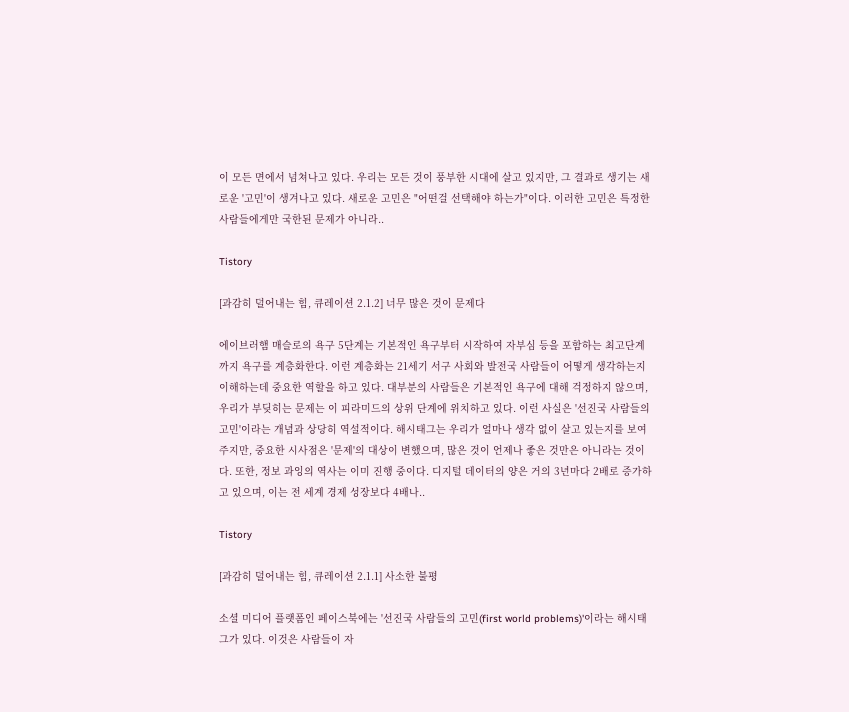이 모든 면에서 넘쳐나고 있다. 우리는 모든 것이 풍부한 시대에 살고 있지만, 그 결과로 생기는 새로운 '고민'이 생겨나고 있다. 새로운 고민은 "어떤걸 선택해야 하는가"이다. 이러한 고민은 특정한 사람들에게만 국한된 문제가 아니라..

Tistory

[과감히 덜어내는 힘, 큐레이션 2.1.2] 너무 많은 것이 문제다

에이브러햄 매슬로의 욕구 5단계는 기본적인 욕구부터 시작하여 자부심 등을 포함하는 최고단계까지 욕구를 계층화한다. 이런 계층화는 21세기 서구 사회와 발전국 사람들이 어떻게 생각하는지 이해하는데 중요한 역할을 하고 있다. 대부분의 사람들은 기본적인 욕구에 대해 걱정하지 않으며, 우리가 부딪히는 문제는 이 피라미드의 상위 단계에 위치하고 있다. 이런 사실은 '선진국 사람들의 고민'이라는 개념과 상당히 역설적이다. 해시태그는 우리가 얼마나 생각 없이 살고 있는지를 보여주지만, 중요한 시사점은 '문제'의 대상이 변했으며, 많은 것이 언제나 좋은 것만은 아니라는 것이다. 또한, 정보 과잉의 역사는 이미 진행 중이다. 디지털 데이터의 양은 거의 3년마다 2배로 증가하고 있으며, 이는 전 세계 경제 성장보다 4배나..

Tistory

[과감히 덜어내는 힘, 큐레이션 2.1.1] 사소한 불평

소셜 미디어 플랫폼인 페이스북에는 '선진국 사람들의 고민(first world problems)'이라는 해시태그가 있다. 이것은 사람들이 자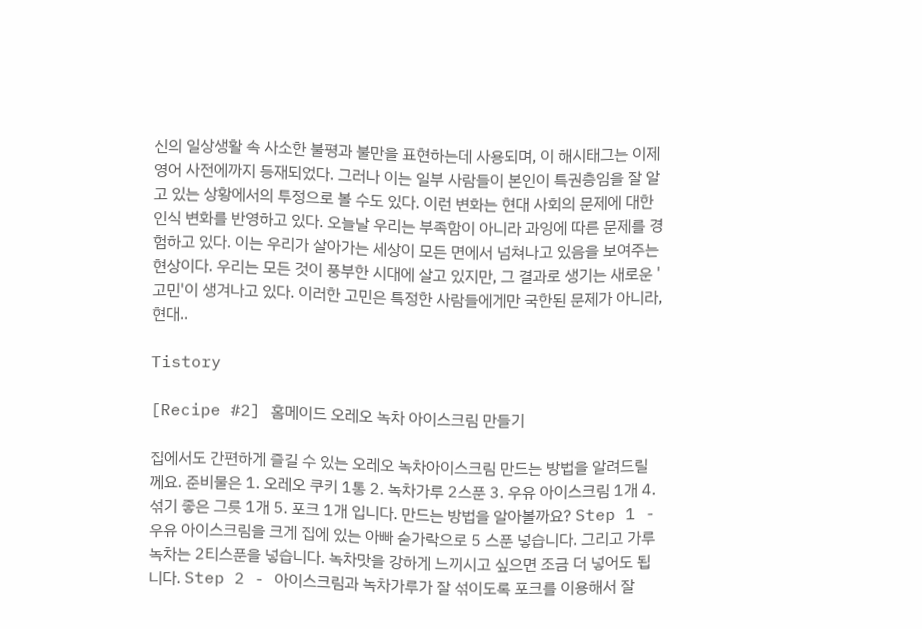신의 일상생활 속 사소한 불평과 불만을 표현하는데 사용되며, 이 해시태그는 이제 영어 사전에까지 등재되었다. 그러나 이는 일부 사람들이 본인이 특권층임을 잘 알고 있는 상황에서의 투정으로 볼 수도 있다. 이런 변화는 현대 사회의 문제에 대한 인식 변화를 반영하고 있다. 오늘날 우리는 부족함이 아니라 과잉에 따른 문제를 경험하고 있다. 이는 우리가 살아가는 세상이 모든 면에서 넘쳐나고 있음을 보여주는 현상이다. 우리는 모든 것이 풍부한 시대에 살고 있지만, 그 결과로 생기는 새로운 '고민'이 생겨나고 있다. 이러한 고민은 특정한 사람들에게만 국한된 문제가 아니라, 현대..

Tistory

[Recipe #2] 홈메이드 오레오 녹차 아이스크림 만들기

집에서도 간편하게 즐길 수 있는 오레오 녹차아이스크림 만드는 방법을 알려드릴께요. 준비물은 1. 오레오 쿠키 1통 2. 녹차가루 2스푼 3. 우유 아이스크림 1개 4. 섞기 좋은 그릇 1개 5. 포크 1개 입니다. 만드는 방법을 알아볼까요? Step 1 - 우유 아이스크림을 크게 집에 있는 아빠 숟가락으로 5 스푼 넣습니다. 그리고 가루녹차는 2티스푼을 넣습니다. 녹차맛을 강하게 느끼시고 싶으면 조금 더 넣어도 됩니다. Step 2 - 아이스크림과 녹차가루가 잘 섞이도록 포크를 이용해서 잘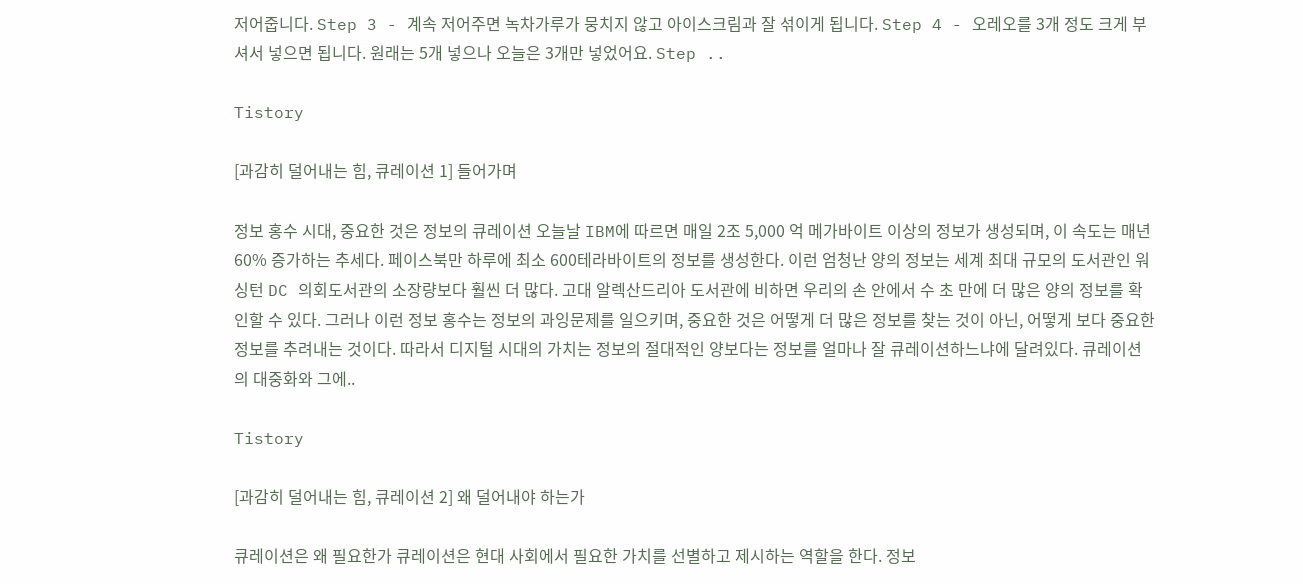저어줍니다. Step 3 - 계속 저어주면 녹차가루가 뭉치지 않고 아이스크림과 잘 섞이게 됩니다. Step 4 - 오레오를 3개 정도 크게 부셔서 넣으면 됩니다. 원래는 5개 넣으나 오늘은 3개만 넣었어요. Step ..

Tistory

[과감히 덜어내는 힘, 큐레이션 1] 들어가며

정보 홍수 시대, 중요한 것은 정보의 큐레이션 오늘날 IBM에 따르면 매일 2조 5,000 억 메가바이트 이상의 정보가 생성되며, 이 속도는 매년 60% 증가하는 추세다. 페이스북만 하루에 최소 600테라바이트의 정보를 생성한다. 이런 엄청난 양의 정보는 세계 최대 규모의 도서관인 워싱턴 DC 의회도서관의 소장량보다 훨씬 더 많다. 고대 알렉산드리아 도서관에 비하면 우리의 손 안에서 수 초 만에 더 많은 양의 정보를 확인할 수 있다. 그러나 이런 정보 홍수는 정보의 과잉문제를 일으키며, 중요한 것은 어떻게 더 많은 정보를 찾는 것이 아닌, 어떻게 보다 중요한 정보를 추려내는 것이다. 따라서 디지털 시대의 가치는 정보의 절대적인 양보다는 정보를 얼마나 잘 큐레이션하느냐에 달려있다. 큐레이션의 대중화와 그에..

Tistory

[과감히 덜어내는 힘, 큐레이션 2] 왜 덜어내야 하는가

큐레이션은 왜 필요한가 큐레이션은 현대 사회에서 필요한 가치를 선별하고 제시하는 역할을 한다. 정보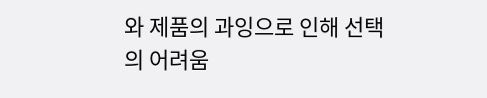와 제품의 과잉으로 인해 선택의 어려움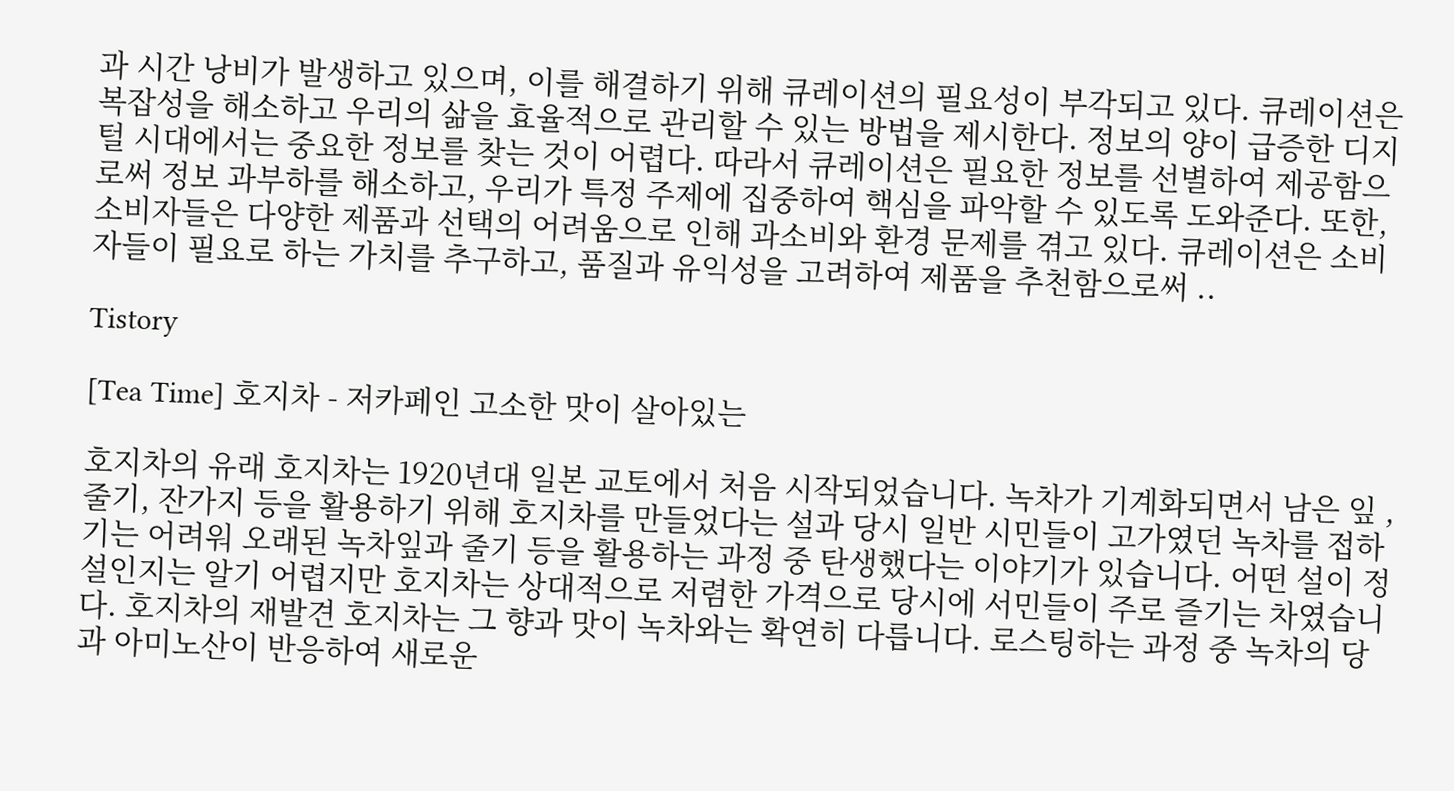과 시간 낭비가 발생하고 있으며, 이를 해결하기 위해 큐레이션의 필요성이 부각되고 있다. 큐레이션은 복잡성을 해소하고 우리의 삶을 효율적으로 관리할 수 있는 방법을 제시한다. 정보의 양이 급증한 디지털 시대에서는 중요한 정보를 찾는 것이 어렵다. 따라서 큐레이션은 필요한 정보를 선별하여 제공함으로써 정보 과부하를 해소하고, 우리가 특정 주제에 집중하여 핵심을 파악할 수 있도록 도와준다. 또한, 소비자들은 다양한 제품과 선택의 어려움으로 인해 과소비와 환경 문제를 겪고 있다. 큐레이션은 소비자들이 필요로 하는 가치를 추구하고, 품질과 유익성을 고려하여 제품을 추천함으로써 ..

Tistory

[Tea Time] 호지차 - 저카페인 고소한 맛이 살아있는

호지차의 유래 호지차는 1920년대 일본 교토에서 처음 시작되었습니다. 녹차가 기계화되면서 남은 잎 , 줄기, 잔가지 등을 활용하기 위해 호지차를 만들었다는 설과 당시 일반 시민들이 고가였던 녹차를 접하기는 어려워 오래된 녹차잎과 줄기 등을 활용하는 과정 중 탄생했다는 이야기가 있습니다. 어떤 설이 정설인지는 알기 어렵지만 호지차는 상대적으로 저렴한 가격으로 당시에 서민들이 주로 즐기는 차였습니다. 호지차의 재발견 호지차는 그 향과 맛이 녹차와는 확연히 다릅니다. 로스팅하는 과정 중 녹차의 당과 아미노산이 반응하여 새로운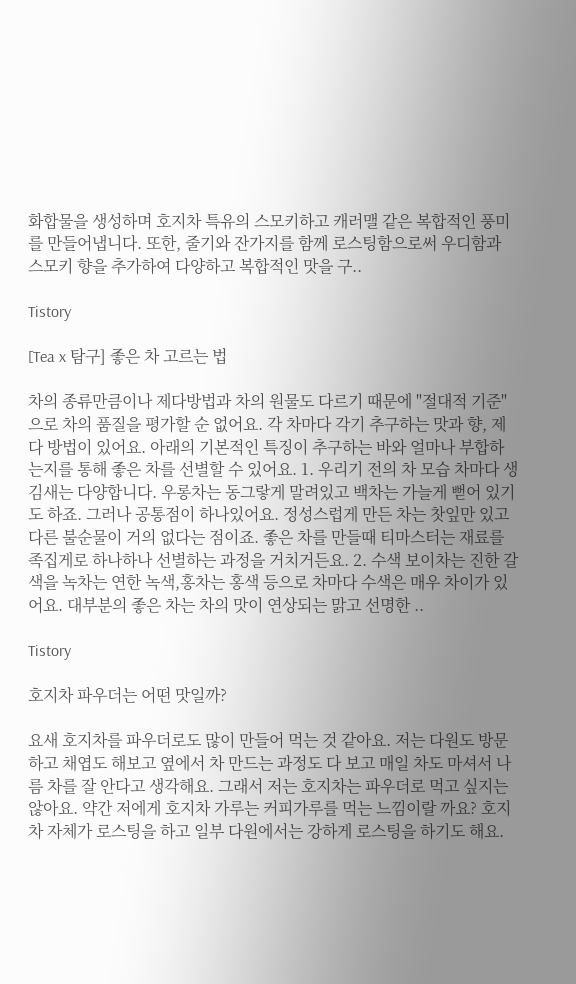화합물을 생성하며 호지차 특유의 스모키하고 캐러맬 같은 복합적인 풍미를 만들어냅니다. 또한, 줄기와 잔가지를 함께 로스팅함으로써 우디함과 스모키 향을 추가하여 다양하고 복합적인 맛을 구..

Tistory

[Tea x 탐구] 좋은 차 고르는 법

차의 종류만큼이나 제다방법과 차의 원물도 다르기 때문에 "절대적 기준"으로 차의 품질을 평가할 순 없어요. 각 차마다 각기 추구하는 맛과 향, 제다 방법이 있어요. 아래의 기본적인 특징이 추구하는 바와 얼마나 부합하는지를 통해 좋은 차를 선별할 수 있어요. 1. 우리기 전의 차 모습 차마다 생김새는 다양합니다. 우롱차는 동그랗게 말려있고 백차는 가늘게 뻗어 있기도 하죠. 그러나 공통점이 하나있어요. 정성스럽게 만든 차는 찻잎만 있고 다른 불순물이 거의 없다는 점이죠. 좋은 차를 만들때 티마스터는 재료를 족집게로 하나하나 선별하는 과정을 거치거든요. 2. 수색 보이차는 진한 갈색을 녹차는 연한 녹색,홍차는 홍색 등으로 차마다 수색은 매우 차이가 있어요. 대부분의 좋은 차는 차의 맛이 연상되는 맑고 선명한 ..

Tistory

호지차 파우더는 어떤 맛일까?

요새 호지차를 파우더로도 많이 만들어 먹는 것 같아요. 저는 다원도 방문하고 채엽도 해보고 옆에서 차 만드는 과정도 다 보고 매일 차도 마셔서 나름 차를 잘 안다고 생각해요. 그래서 저는 호지차는 파우더로 먹고 싶지는 않아요. 약간 저에게 호지차 가루는 커피가루를 먹는 느낌이랄 까요? 호지차 자체가 로스팅을 하고 일부 다원에서는 강하게 로스팅을 하기도 해요.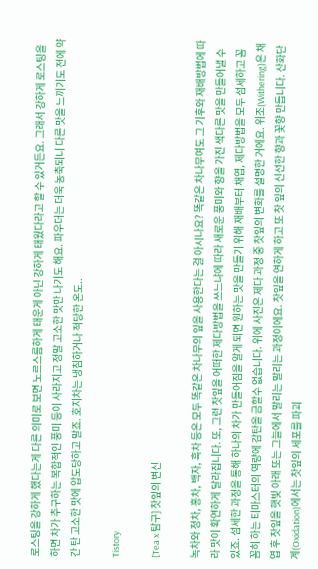로스팅을 강하게 했다는게 다른 의미로 보면 노르스름하게 태운게 아닌 강하게 태웠다라고 할 수 있거든요. 그래서 강하게 로스팅을 하면 차가 추구하는 복합적인 풍미 등이 사라지고 정말 고소한 맛만 나기도 해요. 파우더는 더욱 농축되니 다른 맛을 느끼기도 전에 약간 탄 고소한 맛에 압도당하고 말죠. 호지차는 냉침하거나 적당한 온도..

Tistory

[Tea x 탐구] 찻잎의 변신

녹차와 청차, 홍차, 백자, 흑차 등은 모두 똑같은 차나무의 잎을 사용한다는 걸 아시나요? 똑같은 차나무여도 그 기후와 재배방법에 따라 맛이 확연하게 달라집니다. 또, 그런 찻잎을 어떠한 제다방법을 쓰느냐에 따라 새로운 풍미와 향을 가진 색다른 맛을 만들어낼 수 있죠. 섬세한 과정을 통해 하나의 차가 만들어짐을 알게 되면 원하는 맛을 만들기 위해 재배부터 채엽, 제다방법을 모두 섬세하고 꼼꼼히 하는 티마스터의 역량에 감탄을 금할수 없습니다. 위에 사진은 제다 과정 중 찻잎의 변화를 설명한 거에요. 위조(Withering)은 채엽 후 찻잎을 햇빛 아래 또는 그늘에서 말리는 말리는 과정이에요. 찻잎을 연하게 하고 또 찻 잎의 신선한 향과 꽃향 만듭니다. 산화단계(Oxidation)에서는 찻잎의 세포를 파괴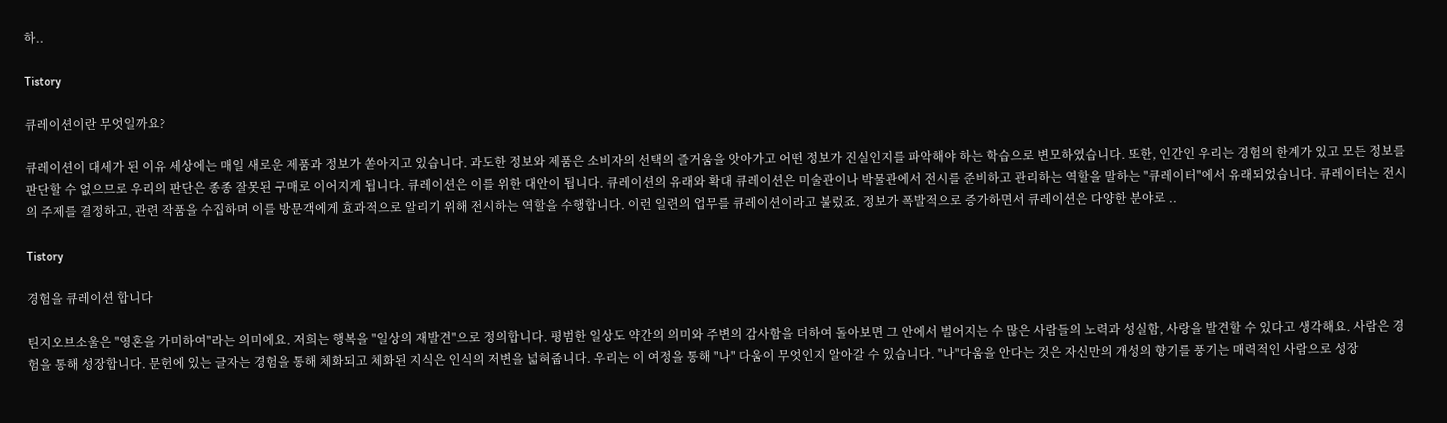하..

Tistory

큐레이션이란 무엇일까요?

큐레이션이 대세가 된 이유 세상에는 매일 새로운 제품과 정보가 쏟아지고 있습니다. 과도한 정보와 제품은 소비자의 선택의 즐거움을 앗아가고 어떤 정보가 진실인지를 파악해야 하는 학습으로 변모하였습니다. 또한, 인간인 우리는 경험의 한계가 있고 모든 정보를 판단할 수 없으므로 우리의 판단은 종종 잘못된 구매로 이어지게 됩니다. 큐레이션은 이를 위한 대안이 됩니다. 큐레이션의 유래와 확대 큐레이션은 미술관이나 박물관에서 전시를 준비하고 관리하는 역할을 말하는 "큐레이터"에서 유래되었습니다. 큐레이터는 전시의 주제를 결정하고, 관련 작품을 수집하며 이를 방문객에게 효과적으로 알리기 위해 전시하는 역할을 수행합니다. 이런 일련의 업무를 큐레이션이라고 불렀죠. 정보가 폭발적으로 증가하면서 큐레이션은 다양한 분야로 ..

Tistory

경험을 큐레이션 합니다

틴지오브소울은 "영혼을 가미하여"라는 의미에요. 저희는 행복을 "일상의 재발견"으로 정의합니다. 평범한 일상도 약간의 의미와 주변의 감사함을 더하여 돌아보면 그 안에서 벌어지는 수 많은 사람들의 노력과 성실함, 사랑을 발견할 수 있다고 생각해요. 사람은 경험을 통해 성장합니다. 문헌에 있는 글자는 경험을 통해 체화되고 체화된 지식은 인식의 저변을 넓혀줍니다. 우리는 이 여정을 통해 "나" 다움이 무엇인지 알아갈 수 있습니다. "나"다움을 안다는 것은 자신만의 개성의 향기를 풍기는 매력적인 사람으로 성장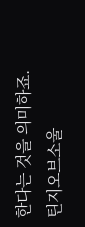한다는 것을 의미하죠. 틴지오브소울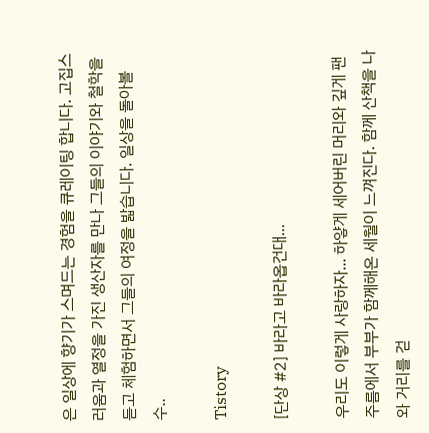은 일상에 향기가 스며드는 경험을 큐레이팅 합니다. 고집스러움과 열정을 가진 생산자를 만나 그들의 이야기와 철학을 듣고 체험하면서 그들의 여정을 밟습니다. 일상을 돌아볼 수..

Tistory

[단상 #2] 바라고 바라옵건대...

우리도 이렇게 사랑하자... 하얗게 세어버린 머리와 깊게 팬 주름에서 부부가 함께해온 세월이 느껴진다. 함께 산책을 나와 거리를 걷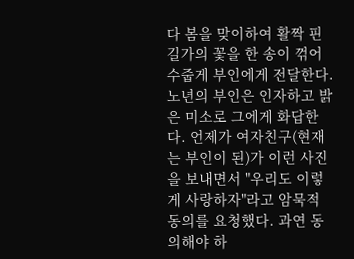다 봄을 맞이하여 활짝 핀 길가의 꽃을 한 송이 꺾어 수줍게 부인에게 전달한다. 노년의 부인은 인자하고 밝은 미소로 그에게 화답한다. 언제가 여자친구(현재는 부인이 된)가 이런 사진을 보내면서 "우리도 이렇게 사랑하자"라고 암묵적 동의를 요청했다. 과연 동의해야 하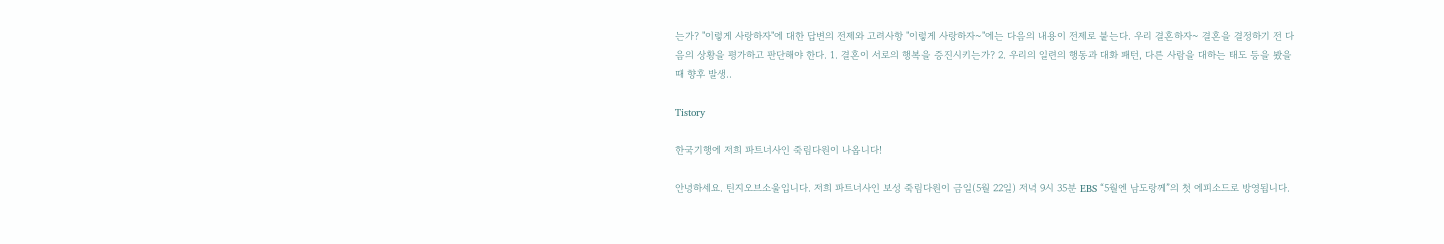는가? "이렇게 사랑하자"에 대한 답변의 전제와 고려사항 "이렇게 사랑하자~"에는 다음의 내용이 전제로 붙는다. 우리 결혼하자~ 결혼을 결정하기 전 다음의 상황을 평가하고 판단해야 한다. 1. 결혼이 서로의 행복을 증진시키는가? 2. 우리의 일련의 행동과 대화 패턴, 다른 사람을 대하는 태도 등을 봤을 때 향후 발생..

Tistory

한국기행에 저희 파트너사인 죽림다원이 나옵니다!

안녕하세요. 틴지오브소울입니다. 저희 파트너사인 보성 죽림다원이 금일(5월 22일) 저녁 9시 35분 EBS “5월엔 남도랑께”의 첫 에피소드로 방영됩니다.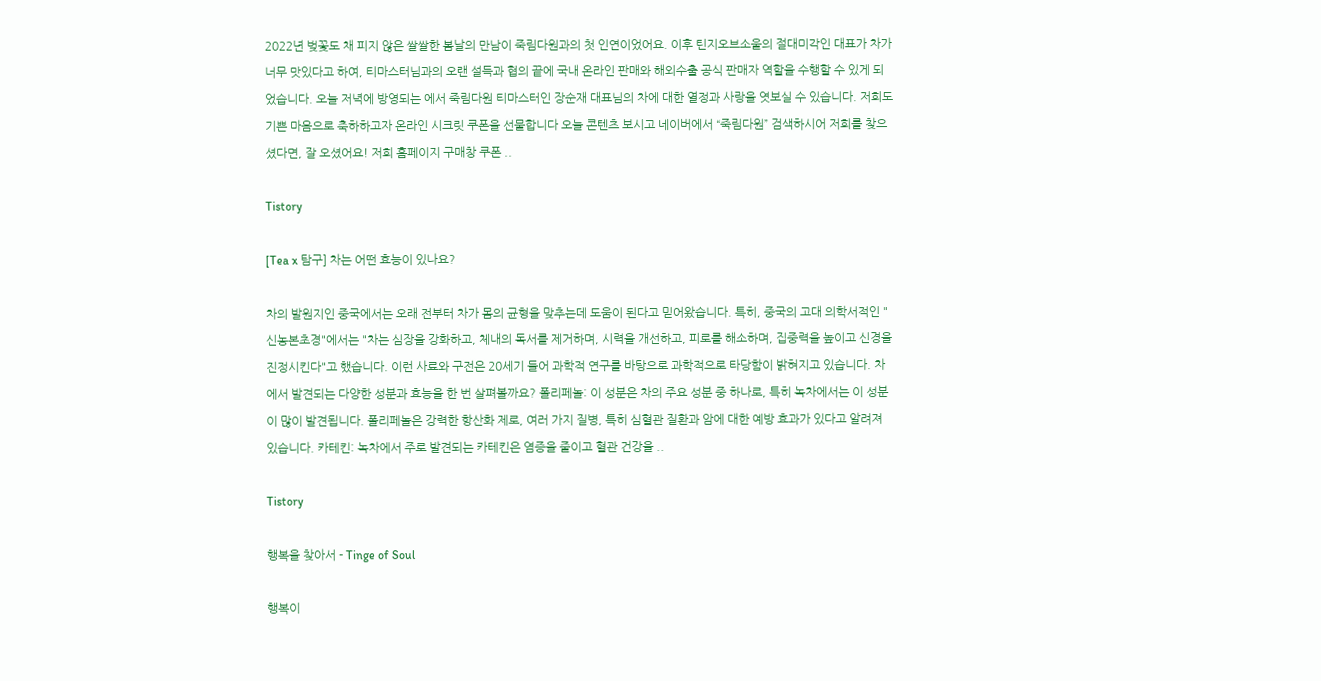2022년 벚꽃도 채 피지 않은 쌀쌀한 봄날의 만남이 죽림다원과의 첫 인연이었어요. 이후 틴지오브소울의 절대미각인 대표가 차가 너무 맛있다고 하여, 티마스터님과의 오랜 설득과 협의 끝에 국내 온라인 판매와 해외수출 공식 판매자 역할을 수행할 수 있게 되었습니다. 오늘 저녁에 방영되는 에서 죽림다원 티마스터인 장순재 대표님의 차에 대한 열정과 사랑을 엿보실 수 있습니다. 저희도 기쁜 마음으로 축하하고자 온라인 시크릿 쿠폰을 선물합니다 오늘 콘텐츠 보시고 네이버에서 “죽림다원” 검색하시어 저희를 찾으셨다면, 잘 오셨어요! 저희 홈페이지 구매창 쿠폰 ..

Tistory

[Tea x 탐구] 차는 어떤 효능이 있나요?

차의 발원지인 중국에서는 오래 전부터 차가 몸의 균형을 맞추는데 도움이 된다고 믿어왔습니다. 특히, 중국의 고대 의학서적인 "신농본초경"에서는 "차는 심장을 강화하고, 체내의 독서를 제거하며, 시력을 개선하고, 피로를 해소하며, 집중력을 높이고 신경을 진정시킨다"고 했습니다. 이런 사료와 구전은 20세기 들어 과학적 연구를 바탕으로 과학적으로 타당함이 밝혀지고 있습니다. 차에서 발견되는 다양한 성분과 효능을 한 번 살펴볼까요? 폴리페놀: 이 성분은 차의 주요 성분 중 하나로, 특히 녹차에서는 이 성분이 많이 발견됩니다. 폴리페놀은 강력한 항산화 제로, 여러 가지 질병, 특히 심혈관 질환과 암에 대한 예방 효과가 있다고 알려져 있습니다. 카테킨: 녹차에서 주로 발견되는 카테킨은 염증을 줄이고 혈관 건강을 ..

Tistory

행복을 찾아서 - Tinge of Soul

행복이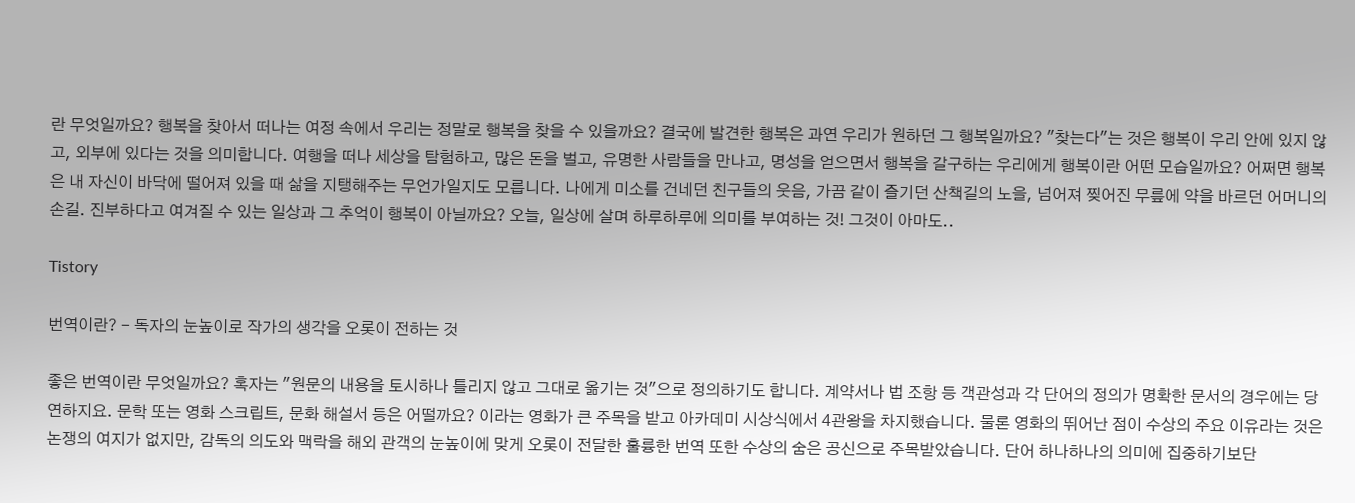란 무엇일까요? 행복을 찾아서 떠나는 여정 속에서 우리는 정말로 행복을 찾을 수 있을까요? 결국에 발견한 행복은 과연 우리가 원하던 그 행복일까요? "찾는다"는 것은 행복이 우리 안에 있지 않고, 외부에 있다는 것을 의미합니다. 여행을 떠나 세상을 탐험하고, 많은 돈을 벌고, 유명한 사람들을 만나고, 명성을 얻으면서 행복을 갈구하는 우리에게 행복이란 어떤 모습일까요? 어쩌면 행복은 내 자신이 바닥에 떨어져 있을 때 삶을 지탱해주는 무언가일지도 모릅니다. 나에게 미소를 건네던 친구들의 웃음, 가끔 같이 즐기던 산책길의 노을, 넘어져 찢어진 무릎에 약을 바르던 어머니의 손길. 진부하다고 여겨질 수 있는 일상과 그 추억이 행복이 아닐까요? 오늘, 일상에 살며 하루하루에 의미를 부여하는 것! 그것이 아마도..

Tistory

번역이란? - 독자의 눈높이로 작가의 생각을 오롯이 전하는 것

좋은 번역이란 무엇일까요? 혹자는 "원문의 내용을 토시하나 틀리지 않고 그대로 옮기는 것"으로 정의하기도 합니다. 계약서나 법 조항 등 객관성과 각 단어의 정의가 명확한 문서의 경우에는 당연하지요. 문학 또는 영화 스크립트, 문화 해설서 등은 어떨까요? 이라는 영화가 큰 주목을 받고 아카데미 시상식에서 4관왕을 차지했습니다. 물론 영화의 뛰어난 점이 수상의 주요 이유라는 것은 논쟁의 여지가 없지만, 감독의 의도와 맥락을 해외 관객의 눈높이에 맞게 오롯이 전달한 훌륭한 번역 또한 수상의 숨은 공신으로 주목받았습니다. 단어 하나하나의 의미에 집중하기보단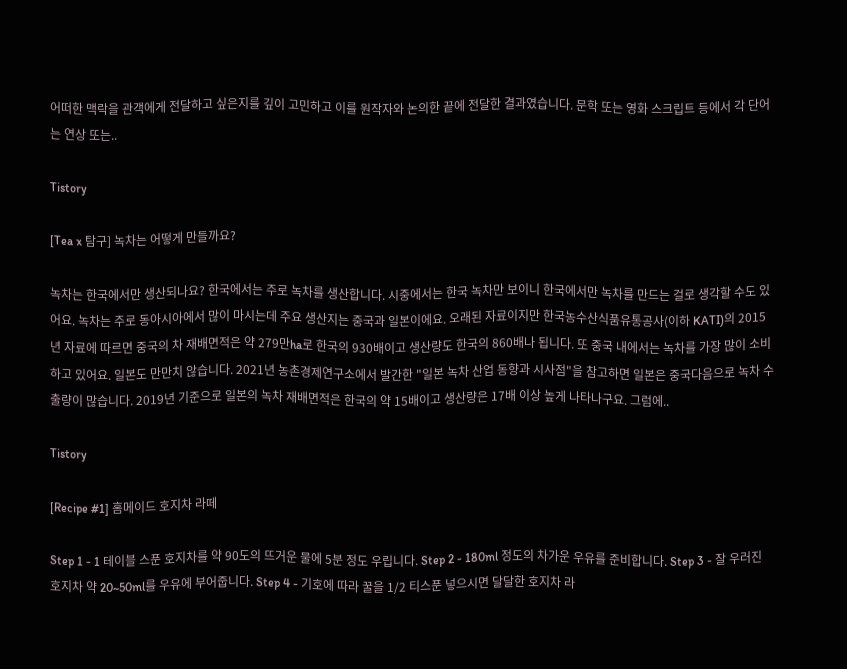어떠한 맥락을 관객에게 전달하고 싶은지를 깊이 고민하고 이를 원작자와 논의한 끝에 전달한 결과였습니다. 문학 또는 영화 스크립트 등에서 각 단어는 연상 또는..

Tistory

[Tea x 탐구] 녹차는 어떻게 만들까요?

녹차는 한국에서만 생산되나요? 한국에서는 주로 녹차를 생산합니다. 시중에서는 한국 녹차만 보이니 한국에서만 녹차를 만드는 걸로 생각할 수도 있어요. 녹차는 주로 동아시아에서 많이 마시는데 주요 생산지는 중국과 일본이에요. 오래된 자료이지만 한국농수산식품유통공사(이하 KATI)의 2015년 자료에 따르면 중국의 차 재배면적은 약 279만ha로 한국의 930배이고 생산량도 한국의 860배나 됩니다. 또 중국 내에서는 녹차를 가장 많이 소비하고 있어요. 일본도 만만치 않습니다. 2021년 농촌경제연구소에서 발간한 "일본 녹차 산업 동향과 시사점"을 참고하면 일본은 중국다음으로 녹차 수출량이 많습니다. 2019년 기준으로 일본의 녹차 재배면적은 한국의 약 15배이고 생산량은 17배 이상 높게 나타나구요. 그럼에..

Tistory

[Recipe #1] 홈메이드 호지차 라떼

Step 1 - 1 테이블 스푼 호지차를 약 90도의 뜨거운 물에 5분 정도 우립니다. Step 2 - 180ml 정도의 차가운 우유를 준비합니다. Step 3 - 잘 우러진 호지차 약 20~50ml를 우유에 부어줍니다. Step 4 - 기호에 따라 꿀을 1/2 티스푼 넣으시면 달달한 호지차 라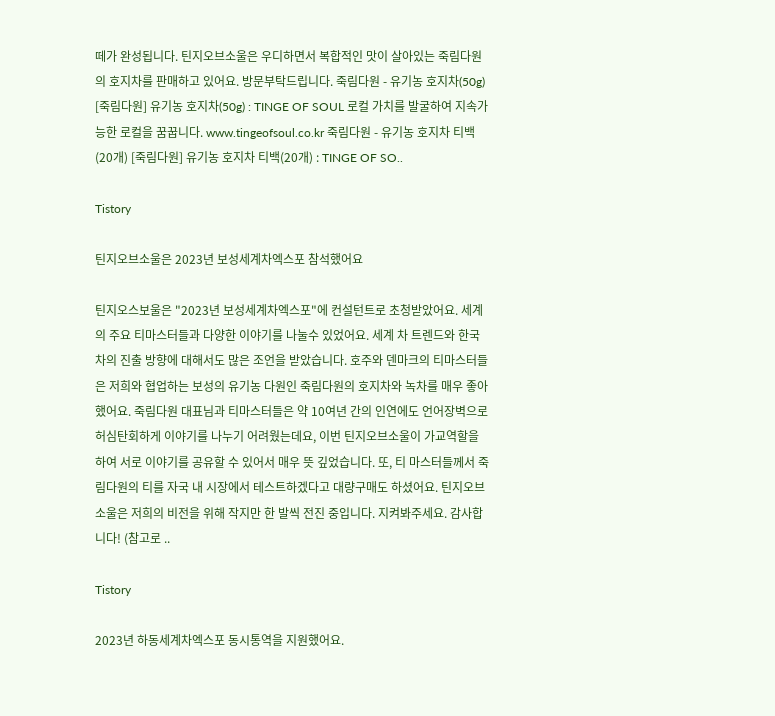떼가 완성됩니다. 틴지오브소울은 우디하면서 복합적인 맛이 살아있는 죽림다원의 호지차를 판매하고 있어요. 방문부탁드립니다. 죽림다원 - 유기농 호지차(50g) [죽림다원] 유기농 호지차(50g) : TINGE OF SOUL 로컬 가치를 발굴하여 지속가능한 로컬을 꿈꿉니다. www.tingeofsoul.co.kr 죽림다원 - 유기농 호지차 티백(20개) [죽림다원] 유기농 호지차 티백(20개) : TINGE OF SO..

Tistory

틴지오브소울은 2023년 보성세계차엑스포 참석했어요

틴지오스보울은 "2023년 보성세계차엑스포"에 컨설턴트로 초청받았어요. 세계의 주요 티마스터들과 다양한 이야기를 나눌수 있었어요. 세계 차 트렌드와 한국 차의 진출 방향에 대해서도 많은 조언을 받았습니다. 호주와 덴마크의 티마스터들은 저희와 협업하는 보성의 유기농 다원인 죽림다원의 호지차와 녹차를 매우 좋아했어요. 죽림다원 대표님과 티마스터들은 약 10여년 간의 인연에도 언어장벽으로 허심탄회하게 이야기를 나누기 어려웠는데요, 이번 틴지오브소울이 가교역할을 하여 서로 이야기를 공유할 수 있어서 매우 뜻 깊었습니다. 또, 티 마스터들께서 죽림다원의 티를 자국 내 시장에서 테스트하겠다고 대량구매도 하셨어요. 틴지오브소울은 저희의 비전을 위해 작지만 한 발씩 전진 중입니다. 지켜봐주세요. 감사합니다! (참고로 ..

Tistory

2023년 하동세계차엑스포 동시통역을 지원했어요.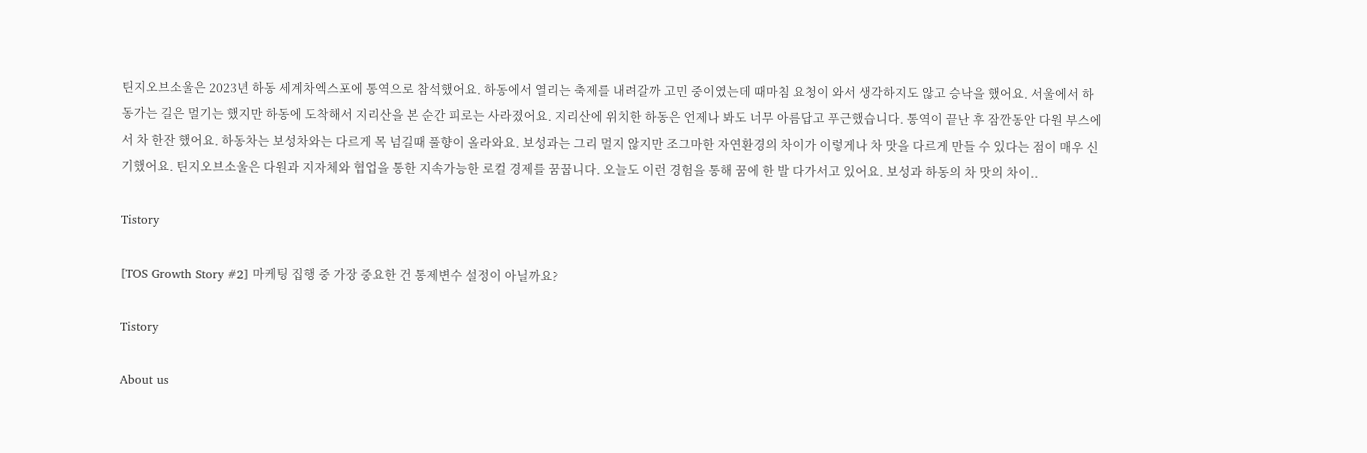틴지오브소울은 2023년 하동 세계차엑스포에 통역으로 참석했어요. 하동에서 열리는 축제를 내려갈까 고민 중이였는데 때마침 요청이 와서 생각하지도 않고 승낙을 했어요. 서울에서 하동가는 길은 멀기는 했지만 하동에 도착해서 지리산을 본 순간 피로는 사라졌어요. 지리산에 위치한 하동은 언제나 봐도 너무 아름답고 푸근했습니다. 통역이 끝난 후 잠깐동안 다원 부스에서 차 한잔 했어요. 하동차는 보성차와는 다르게 목 넘길때 풀향이 올라와요. 보성과는 그리 멀지 않지만 조그마한 자연환경의 차이가 이렇게나 차 맛을 다르게 만들 수 있다는 점이 매우 신기했어요. 틴지오브소울은 다원과 지자체와 협업을 통한 지속가능한 로컬 경제를 꿈꿉니다. 오늘도 이런 경험을 통해 꿈에 한 발 다가서고 있어요. 보성과 하동의 차 맛의 차이..

Tistory

[TOS Growth Story #2] 마케팅 집행 중 가장 중요한 건 통제변수 설정이 아닐까요?

Tistory

About us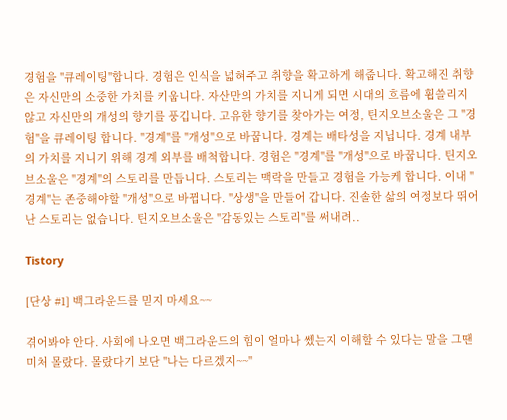경험을 "큐레이팅"합니다. 경험은 인식을 넓혀주고 취향을 확고하게 해줍니다. 확고해진 취향은 자신만의 소중한 가치를 키웁니다. 자산만의 가치를 지니게 되면 시대의 흐름에 휩쓸리지 않고 자신만의 개성의 향기를 풍깁니다. 고유한 향기를 찾아가는 여정, 틴지오브소울은 그 "경험"을 큐레이팅 합니다. "경계"를 "개성"으로 바꿉니다. 경계는 배타성을 지닙니다. 경계 내부의 가치를 지니기 위해 경계 외부를 배척합니다. 경험은 "경계"를 "개성"으로 바꿉니다. 틴지오브소울은 "경계"의 스토리를 만듭니다. 스토리는 맥락을 만들고 경험을 가능케 합니다. 이내 "경계"는 존중해야할 "개성"으로 바뀝니다. "상생"을 만들어 갑니다. 진솔한 삶의 여정보다 뛰어난 스토리는 없습니다. 틴지오브소울은 "감동있는 스토리"를 써내려..

Tistory

[단상 #1] 백그라운드를 믿지 마세요~~

겪어봐야 안다. 사회에 나오면 백그라운드의 힘이 얼마나 쎘는지 이해할 수 있다는 말을 그땐 미처 몰랐다. 몰랐다기 보단 "나는 다르겠지~~"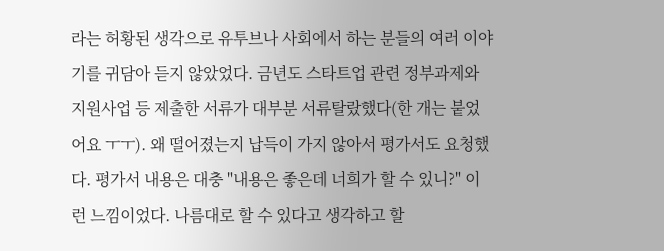라는 허황된 생각으로 유투브나 사회에서 하는 분들의 여러 이야기를 귀담아 듣지 않았었다. 금년도 스타트업 관련 정부과제와 지원사업 등 제출한 서류가 대부분 서류탈랐했다(한 개는 붙었어요 ㅜㅜ). 왜 떨어졌는지 납득이 가지 않아서 평가서도 요청했다. 평가서 내용은 대충 "내용은 좋은데 너희가 할 수 있니?" 이런 느낌이었다. 나름대로 할 수 있다고 생각하고 할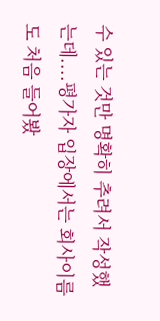수 있는 것만 명확히 추려서 작성했는데....평가자 입장에서는 회사이름도 처음 들어봤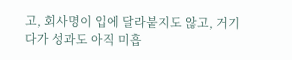고, 회사명이 입에 달라붙지도 않고, 거기다가 성과도 아직 미흡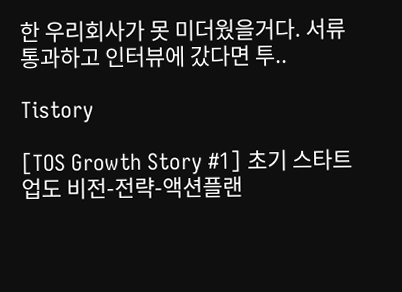한 우리회사가 못 미더웠을거다. 서류 통과하고 인터뷰에 갔다면 투..

Tistory

[TOS Growth Story #1] 초기 스타트업도 비전-전략-액션플랜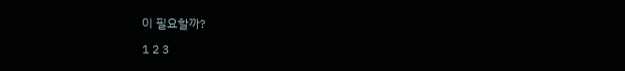이 필요할까?

1 2 3